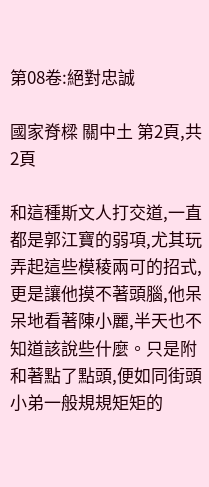第08卷:絕對忠誠

國家脊樑 關中土 第2頁,共2頁

和這種斯文人打交道,一直都是郭江寶的弱項,尤其玩弄起這些模稜兩可的招式,更是讓他摸不著頭腦,他呆呆地看著陳小麗,半天也不知道該說些什麼。只是附和著點了點頭,便如同街頭小弟一般規規矩矩的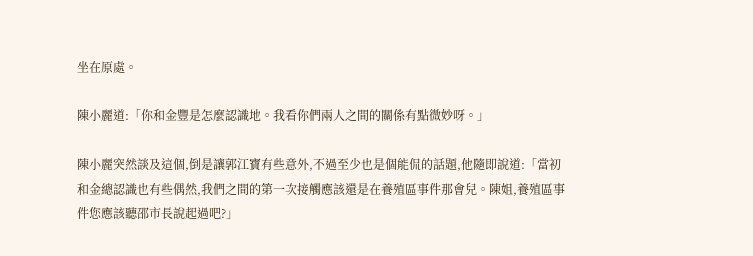坐在原處。

陳小麗道:「你和金豐是怎麼認識地。我看你們兩人之間的關係有點微妙呀。」

陳小麗突然談及這個,倒是讓郭江寶有些意外,不過至少也是個能侃的話題,他隨即說道:「當初和金總認識也有些偶然,我們之間的第一次接觸應該還是在養殖區事件那會兒。陳姐,養殖區事件您應該聽邵市長說起過吧?」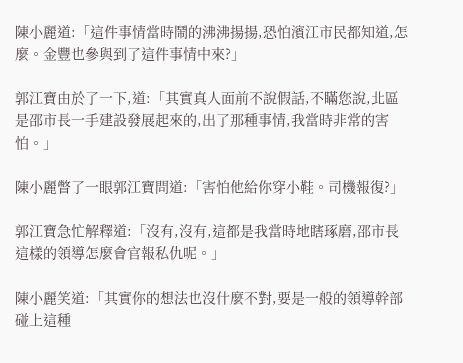陳小麗道:「這件事情當時鬧的沸沸揚揚,恐怕濱江市民都知道,怎麼。金豐也參與到了這件事情中來?」

郭江寶由於了一下,道:「其實真人面前不說假話,不瞞您說,北區是邵市長一手建設發展起來的,出了那種事情,我當時非常的害怕。」

陳小麗瞥了一眼郭江寶問道:「害怕他給你穿小鞋。司機報復?」

郭江寶急忙解釋道:「沒有,沒有,這都是我當時地瞎琢磨,邵市長這樣的領導怎麼會官報私仇呢。」

陳小麗笑道:「其實你的想法也沒什麼不對,要是一般的領導幹部碰上這種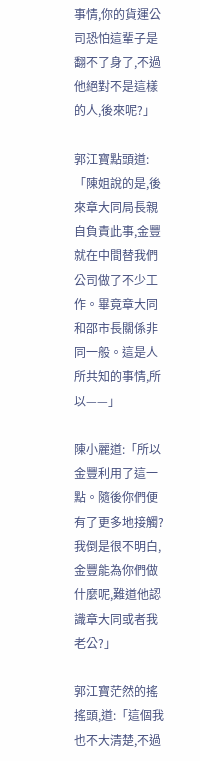事情,你的貨運公司恐怕這輩子是翻不了身了,不過他絕對不是這樣的人,後來呢?」

郭江寶點頭道:「陳姐說的是,後來章大同局長親自負責此事,金豐就在中間替我們公司做了不少工作。畢竟章大同和邵市長關係非同一般。這是人所共知的事情,所以——」

陳小麗道:「所以金豐利用了這一點。隨後你們便有了更多地接觸?我倒是很不明白,金豐能為你們做什麼呢,難道他認識章大同或者我老公?」

郭江寶茫然的搖搖頭,道:「這個我也不大清楚,不過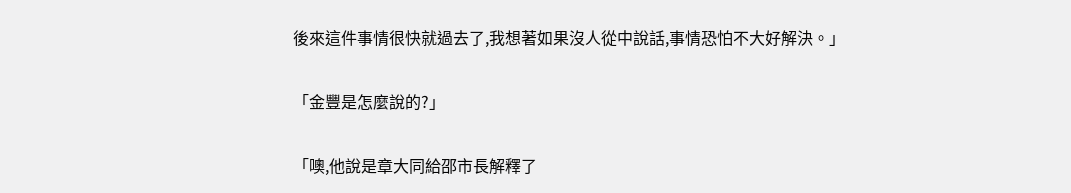後來這件事情很快就過去了,我想著如果沒人從中說話,事情恐怕不大好解決。」

「金豐是怎麼說的?」

「噢,他說是章大同給邵市長解釋了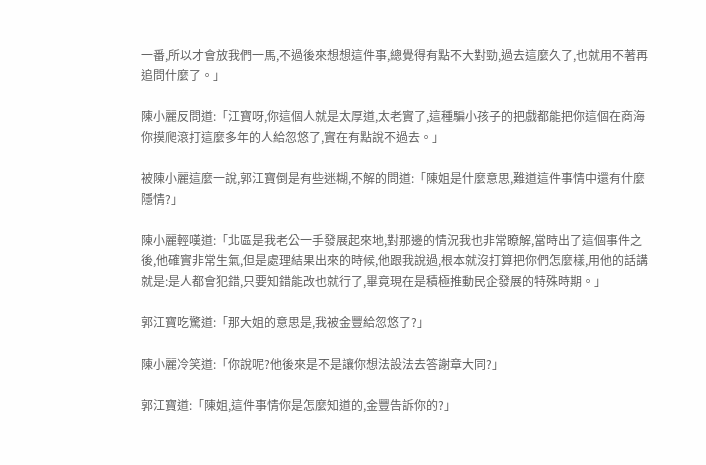一番,所以才會放我們一馬,不過後來想想這件事,總覺得有點不大對勁,過去這麼久了,也就用不著再追問什麼了。」

陳小麗反問道:「江寶呀,你這個人就是太厚道,太老實了,這種騙小孩子的把戲都能把你這個在商海你摸爬滾打這麼多年的人給忽悠了,實在有點說不過去。」

被陳小麗這麼一說,郭江寶倒是有些迷糊,不解的問道:「陳姐是什麼意思,難道這件事情中還有什麼隱情?」

陳小麗輕嘆道:「北區是我老公一手發展起來地,對那邊的情況我也非常瞭解,當時出了這個事件之後,他確實非常生氣,但是處理結果出來的時候,他跟我說過,根本就沒打算把你們怎麼樣,用他的話講就是:是人都會犯錯,只要知錯能改也就行了,畢竟現在是積極推動民企發展的特殊時期。」

郭江寶吃驚道:「那大姐的意思是,我被金豐給忽悠了?」

陳小麗冷笑道:「你說呢?他後來是不是讓你想法設法去答謝章大同?」

郭江寶道:「陳姐,這件事情你是怎麼知道的,金豐告訴你的?」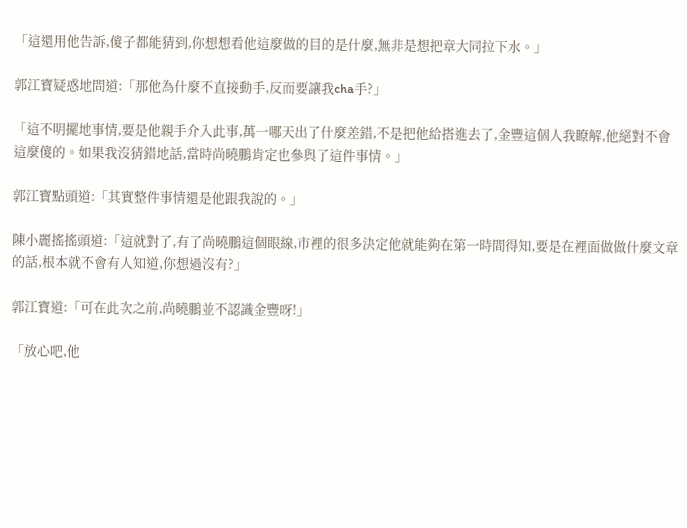「這還用他告訴,傻子都能猜到,你想想看他這麼做的目的是什麼,無非是想把章大同拉下水。」

郭江寶疑惑地問道:「那他為什麼不直接動手,反而要讓我cha手?」

「這不明擺地事情,要是他親手介入此事,萬一哪天出了什麼差錯,不是把他給搭進去了,金豐這個人我瞭解,他絕對不會這麼傻的。如果我沒猜錯地話,當時尚曉鵬肯定也參與了這件事情。」

郭江寶點頭道:「其實整件事情還是他跟我說的。」

陳小麗搖搖頭道:「這就對了,有了尚曉鵬這個眼線,市裡的很多決定他就能夠在第一時間得知,要是在裡面做做什麼文章的話,根本就不會有人知道,你想過沒有?」

郭江寶道:「可在此次之前,尚曉鵬並不認識金豐呀!」

「放心吧,他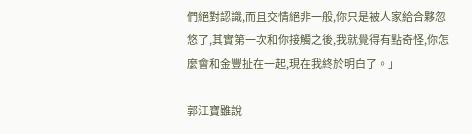們絕對認識,而且交情絕非一般,你只是被人家給合夥忽悠了,其實第一次和你接觸之後,我就覺得有點奇怪,你怎麼會和金豐扯在一起,現在我終於明白了。」

郭江寶雖說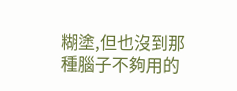糊塗,但也沒到那種腦子不夠用的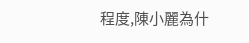程度,陳小麗為什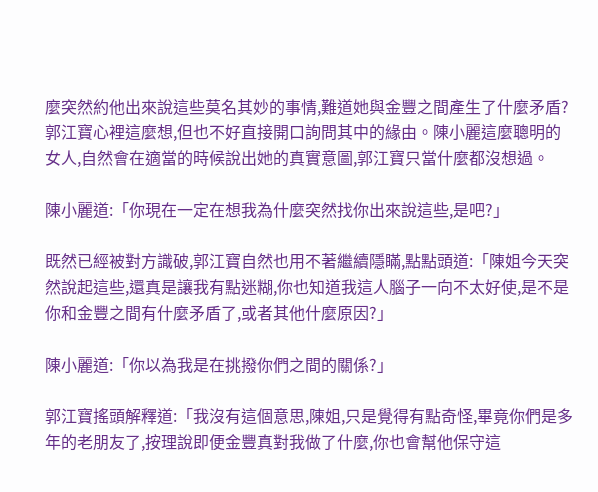麼突然約他出來說這些莫名其妙的事情,難道她與金豐之間產生了什麼矛盾?郭江寶心裡這麼想,但也不好直接開口詢問其中的緣由。陳小麗這麼聰明的女人,自然會在適當的時候說出她的真實意圖,郭江寶只當什麼都沒想過。

陳小麗道:「你現在一定在想我為什麼突然找你出來說這些,是吧?」

既然已經被對方識破,郭江寶自然也用不著繼續隱瞞,點點頭道:「陳姐今天突然說起這些,還真是讓我有點迷糊,你也知道我這人腦子一向不太好使,是不是你和金豐之間有什麼矛盾了,或者其他什麼原因?」

陳小麗道:「你以為我是在挑撥你們之間的關係?」

郭江寶搖頭解釋道:「我沒有這個意思,陳姐,只是覺得有點奇怪,畢竟你們是多年的老朋友了,按理說即便金豐真對我做了什麼,你也會幫他保守這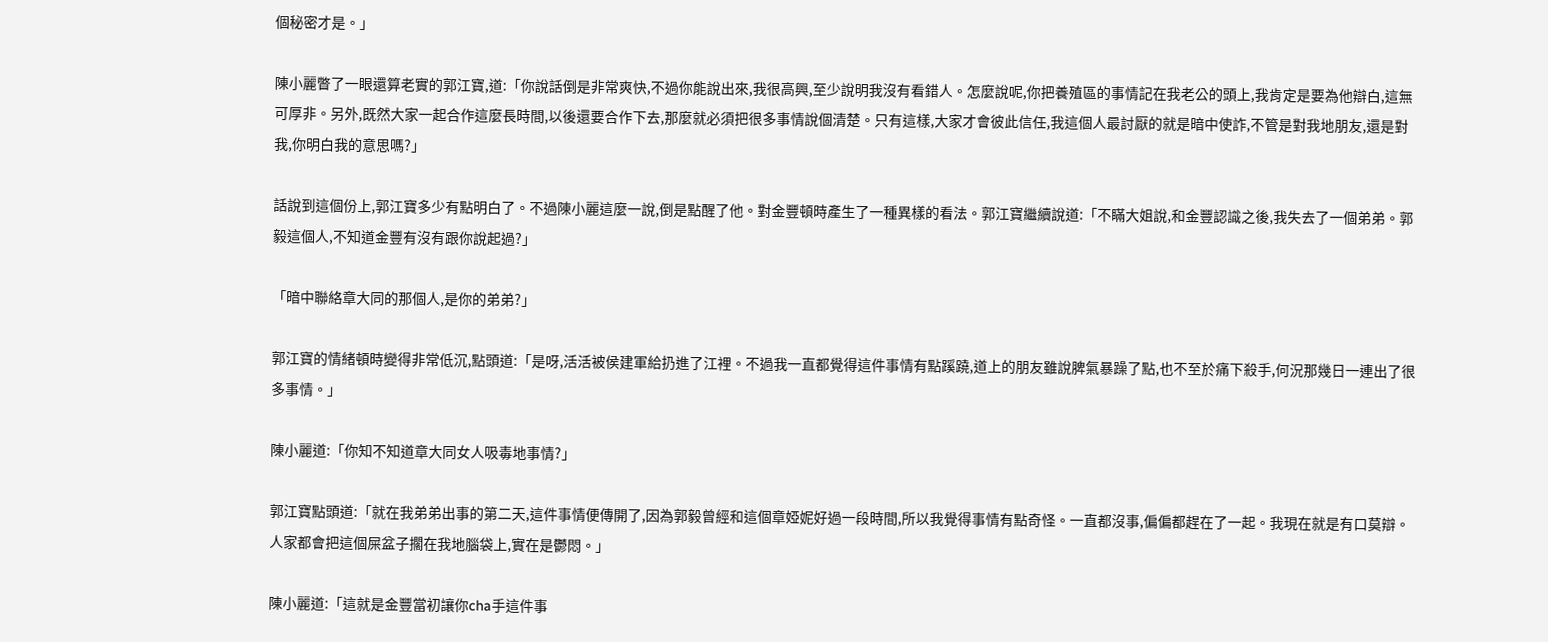個秘密才是。」

陳小麗瞥了一眼還算老實的郭江寶,道:「你說話倒是非常爽快,不過你能說出來,我很高興,至少說明我沒有看錯人。怎麼說呢,你把養殖區的事情記在我老公的頭上,我肯定是要為他辯白,這無可厚非。另外,既然大家一起合作這麼長時間,以後還要合作下去,那麼就必須把很多事情說個清楚。只有這樣,大家才會彼此信任,我這個人最討厭的就是暗中使詐,不管是對我地朋友,還是對我,你明白我的意思嗎?」

話說到這個份上,郭江寶多少有點明白了。不過陳小麗這麼一說,倒是點醒了他。對金豐頓時產生了一種異樣的看法。郭江寶繼續說道:「不瞞大姐說,和金豐認識之後,我失去了一個弟弟。郭毅這個人,不知道金豐有沒有跟你說起過?」

「暗中聯絡章大同的那個人,是你的弟弟?」

郭江寶的情緒頓時變得非常低沉,點頭道:「是呀,活活被侯建軍給扔進了江裡。不過我一直都覺得這件事情有點蹊蹺,道上的朋友雖說脾氣暴躁了點,也不至於痛下殺手,何況那幾日一連出了很多事情。」

陳小麗道:「你知不知道章大同女人吸毒地事情?」

郭江寶點頭道:「就在我弟弟出事的第二天,這件事情便傳開了,因為郭毅曾經和這個章婭妮好過一段時間,所以我覺得事情有點奇怪。一直都沒事,偏偏都趕在了一起。我現在就是有口莫辯。人家都會把這個屎盆子擱在我地腦袋上,實在是鬱悶。」

陳小麗道:「這就是金豐當初讓你cha手這件事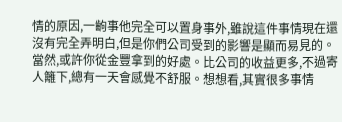情的原因,一齣事他完全可以置身事外,雖說這件事情現在還沒有完全弄明白,但是你們公司受到的影響是顯而易見的。當然,或許你從金豐拿到的好處。比公司的收益更多,不過寄人籬下,總有一天會感覺不舒服。想想看,其實很多事情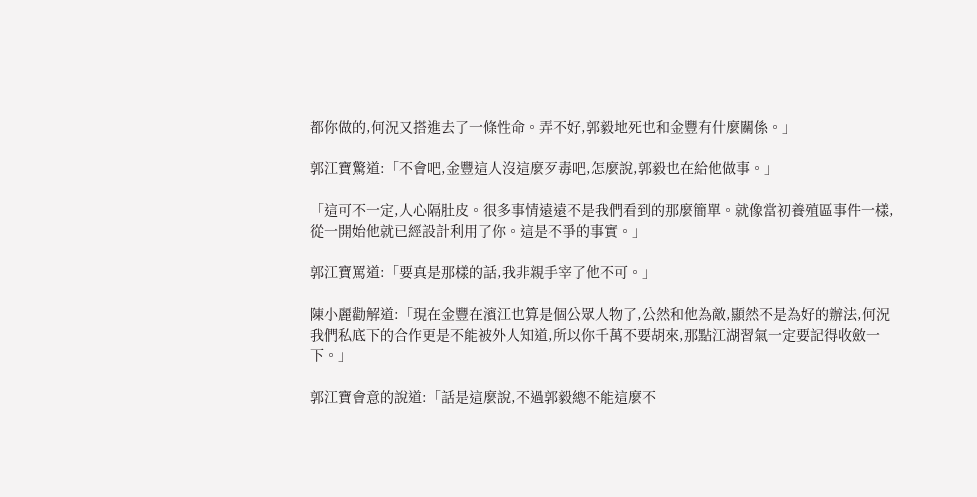都你做的,何況又搭進去了一條性命。弄不好,郭毅地死也和金豐有什麼關係。」

郭江寶驚道:「不會吧,金豐這人沒這麼歹毒吧,怎麼說,郭毅也在給他做事。」

「這可不一定,人心隔肚皮。很多事情遠遠不是我們看到的那麼簡單。就像當初養殖區事件一樣,從一開始他就已經設計利用了你。這是不爭的事實。」

郭江寶罵道:「要真是那樣的話,我非親手宰了他不可。」

陳小麗勸解道:「現在金豐在濱江也算是個公眾人物了,公然和他為敵,顯然不是為好的辦法,何況我們私底下的合作更是不能被外人知道,所以你千萬不要胡來,那點江湖習氣一定要記得收斂一下。」

郭江寶會意的說道:「話是這麼說,不過郭毅總不能這麼不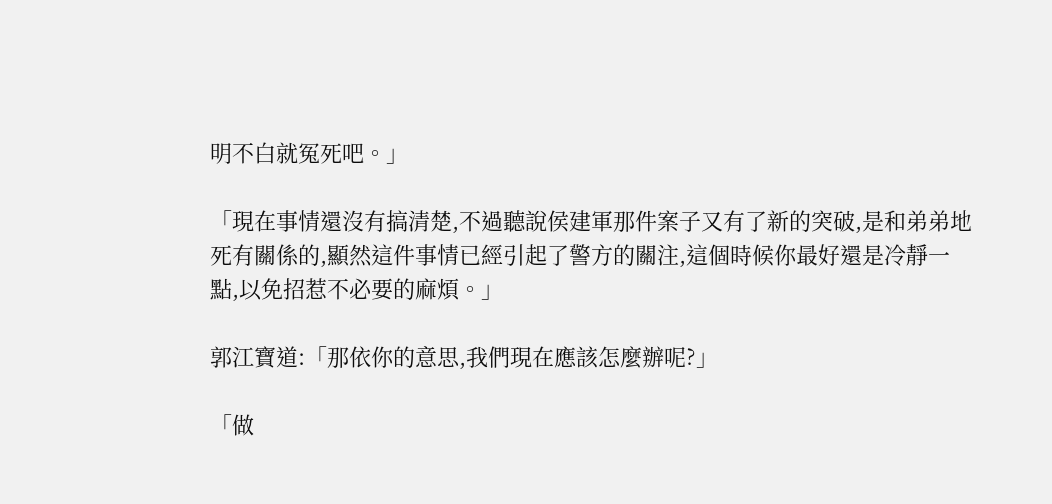明不白就冤死吧。」

「現在事情還沒有搞清楚,不過聽說侯建軍那件案子又有了新的突破,是和弟弟地死有關係的,顯然這件事情已經引起了警方的關注,這個時候你最好還是冷靜一點,以免招惹不必要的麻煩。」

郭江寶道:「那依你的意思,我們現在應該怎麼辦呢?」

「做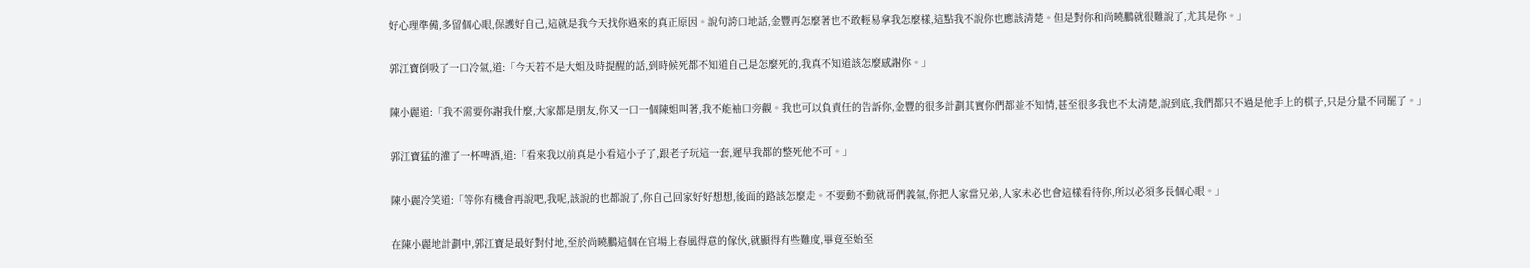好心理準備,多留個心眼,保護好自己,這就是我今天找你過來的真正原因。說句誇口地話,金豐再怎麼著也不敢輕易拿我怎麼樣,這點我不說你也應該清楚。但是對你和尚曉鵬就很難說了,尤其是你。」

郭江寶倒吸了一口冷氣,道:「今天若不是大姐及時提醒的話,到時候死都不知道自己是怎麼死的,我真不知道該怎麼感謝你。」

陳小麗道:「我不需要你謝我什麼,大家都是朋友,你又一口一個陳姐叫著,我不能袖口旁觀。我也可以負責任的告訴你,金豐的很多計劃其實你們都並不知情,甚至很多我也不太清楚,說到底,我們都只不過是他手上的棋子,只是分量不同罷了。」

郭江寶猛的灌了一杯啤酒,道:「看來我以前真是小看這小子了,跟老子玩這一套,遲早我都的整死他不可。」

陳小麗冷笑道:「等你有機會再說吧,我呢,該說的也都說了,你自己回家好好想想,後面的路該怎麼走。不要動不動就哥們義氣,你把人家當兄弟,人家未必也會這樣看待你,所以必須多長個心眼。」

在陳小麗地計劃中,郭江寶是最好對付地,至於尚曉鵬這個在官場上春風得意的傢伙,就顯得有些難度,畢竟至始至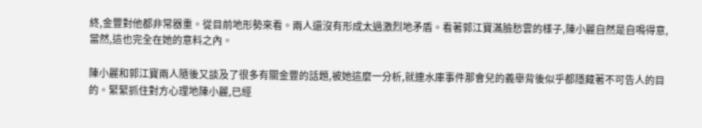終,金豐對他都非常器重。從目前地形勢來看。兩人還沒有形成太過激烈地矛盾。看著郭江寶滿臉愁雲的樣子,陳小麗自然是自鳴得意,當然,這也完全在她的意料之內。

陳小麗和郭江寶兩人隨後又談及了很多有關金豐的話題,被她這麼一分析,就連水庫事件那會兒的義舉背後似乎都隱藏著不可告人的目的。緊緊抓住對方心理地陳小麗,已經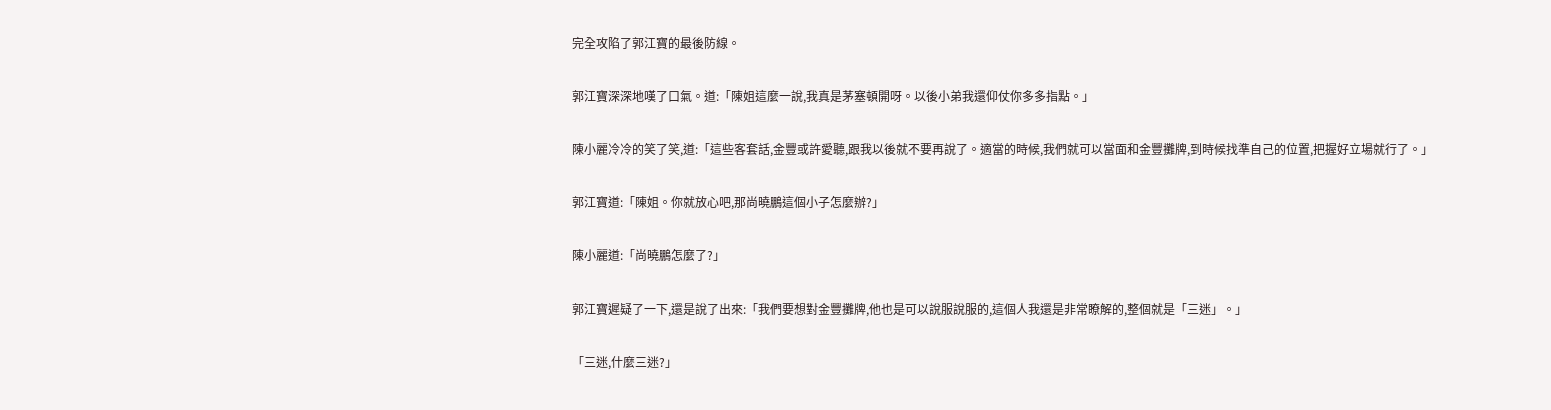完全攻陷了郭江寶的最後防線。

郭江寶深深地嘆了口氣。道:「陳姐這麼一說,我真是茅塞頓開呀。以後小弟我還仰仗你多多指點。」

陳小麗冷冷的笑了笑,道:「這些客套話,金豐或許愛聽,跟我以後就不要再說了。適當的時候,我們就可以當面和金豐攤牌,到時候找準自己的位置,把握好立場就行了。」

郭江寶道:「陳姐。你就放心吧,那尚曉鵬這個小子怎麼辦?」

陳小麗道:「尚曉鵬怎麼了?」

郭江寶遲疑了一下,還是說了出來:「我們要想對金豐攤牌,他也是可以說服說服的,這個人我還是非常瞭解的,整個就是「三迷」。」

「三迷,什麼三迷?」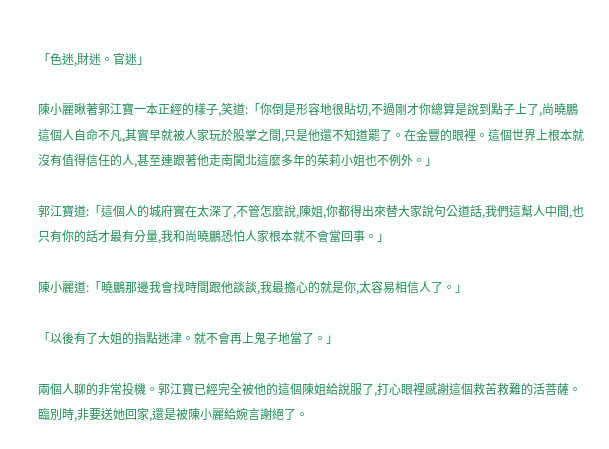「色迷,財迷。官迷」

陳小麗瞅著郭江寶一本正經的樣子,笑道:「你倒是形容地很貼切,不過剛才你總算是說到點子上了,尚曉鵬這個人自命不凡,其實早就被人家玩於股掌之間,只是他還不知道罷了。在金豐的眼裡。這個世界上根本就沒有值得信任的人,甚至連跟著他走南闖北這麼多年的茱莉小姐也不例外。」

郭江寶道:「這個人的城府實在太深了,不管怎麼說,陳姐,你都得出來替大家說句公道話,我們這幫人中間,也只有你的話才最有分量,我和尚曉鵬恐怕人家根本就不會當回事。」

陳小麗道:「曉鵬那邊我會找時間跟他談談,我最擔心的就是你,太容易相信人了。」

「以後有了大姐的指點迷津。就不會再上鬼子地當了。」

兩個人聊的非常投機。郭江寶已經完全被他的這個陳姐給說服了,打心眼裡感謝這個救苦救難的活菩薩。臨別時,非要送她回家,還是被陳小麗給婉言謝絕了。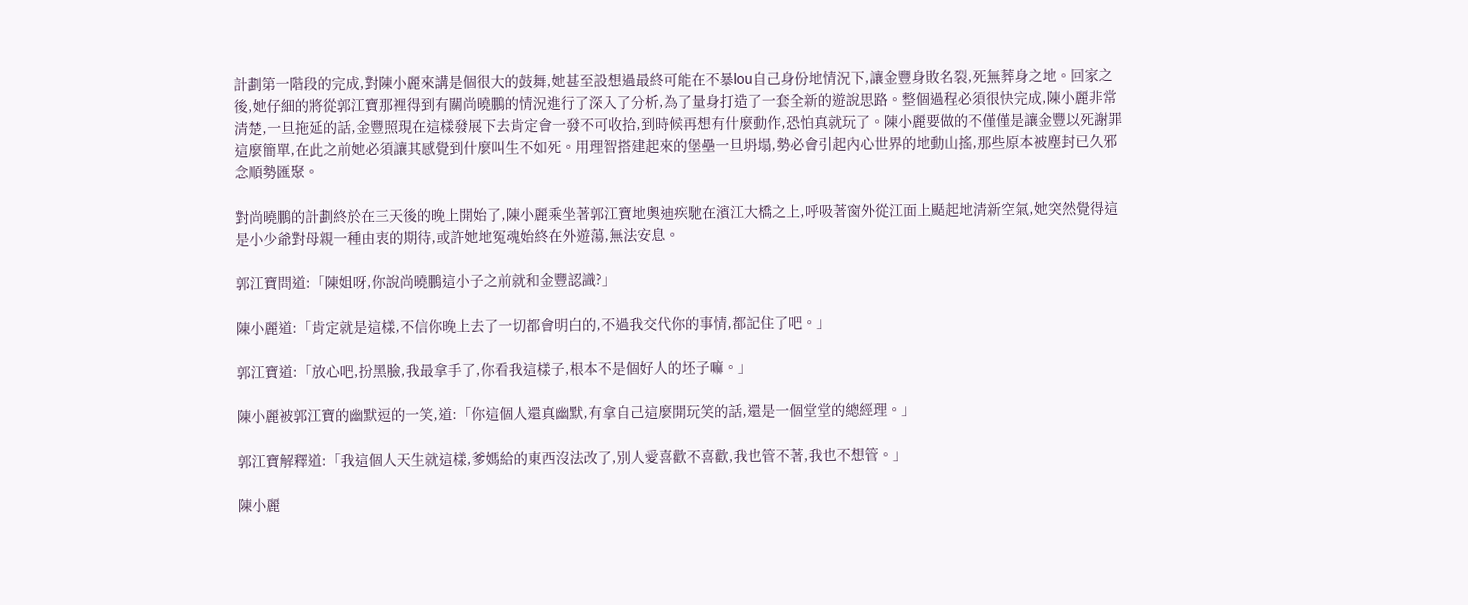計劃第一階段的完成,對陳小麗來講是個很大的鼓舞,她甚至設想過最終可能在不暴lou自己身份地情況下,讓金豐身敗名裂,死無葬身之地。回家之後,她仔細的將從郭江寶那裡得到有關尚曉鵬的情況進行了深入了分析,為了量身打造了一套全新的遊說思路。整個過程必須很快完成,陳小麗非常清楚,一旦拖延的話,金豐照現在這樣發展下去肯定會一發不可收拾,到時候再想有什麼動作,恐怕真就玩了。陳小麗要做的不僅僅是讓金豐以死謝罪這麼簡單,在此之前她必須讓其感覺到什麼叫生不如死。用理智搭建起來的堡壘一旦坍塌,勢必會引起內心世界的地動山搖,那些原本被塵封已久邪念順勢匯聚。

對尚曉鵬的計劃終於在三天後的晚上開始了,陳小麗乘坐著郭江寶地奧迪疾馳在濱江大橋之上,呼吸著窗外從江面上颳起地清新空氣,她突然覺得這是小少爺對母親一種由衷的期待,或許她地冤魂始終在外遊蕩,無法安息。

郭江寶問道:「陳姐呀,你說尚曉鵬這小子之前就和金豐認識?」

陳小麗道:「肯定就是這樣,不信你晚上去了一切都會明白的,不過我交代你的事情,都記住了吧。」

郭江寶道:「放心吧,扮黑臉,我最拿手了,你看我這樣子,根本不是個好人的坯子嘛。」

陳小麗被郭江寶的幽默逗的一笑,道:「你這個人還真幽默,有拿自己這麼開玩笑的話,還是一個堂堂的總經理。」

郭江寶解釋道:「我這個人天生就這樣,爹媽給的東西沒法改了,別人愛喜歡不喜歡,我也管不著,我也不想管。」

陳小麗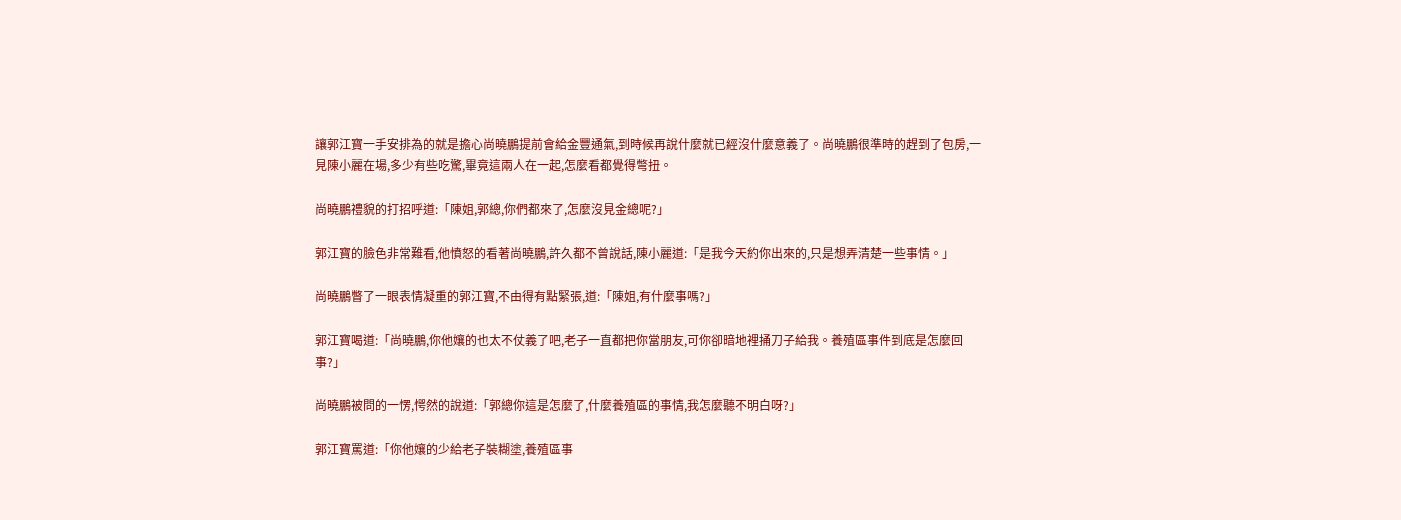讓郭江寶一手安排為的就是擔心尚曉鵬提前會給金豐通氣,到時候再說什麼就已經沒什麼意義了。尚曉鵬很準時的趕到了包房,一見陳小麗在場,多少有些吃驚,畢竟這兩人在一起,怎麼看都覺得彆扭。

尚曉鵬禮貌的打招呼道:「陳姐,郭總,你們都來了,怎麼沒見金總呢?」

郭江寶的臉色非常難看,他憤怒的看著尚曉鵬,許久都不曾說話,陳小麗道:「是我今天約你出來的,只是想弄清楚一些事情。」

尚曉鵬瞥了一眼表情凝重的郭江寶,不由得有點緊張,道:「陳姐,有什麼事嗎?」

郭江寶喝道:「尚曉鵬,你他孃的也太不仗義了吧,老子一直都把你當朋友,可你卻暗地裡捅刀子給我。養殖區事件到底是怎麼回事?」

尚曉鵬被問的一愣,愕然的說道:「郭總你這是怎麼了,什麼養殖區的事情,我怎麼聽不明白呀?」

郭江寶罵道:「你他孃的少給老子裝糊塗,養殖區事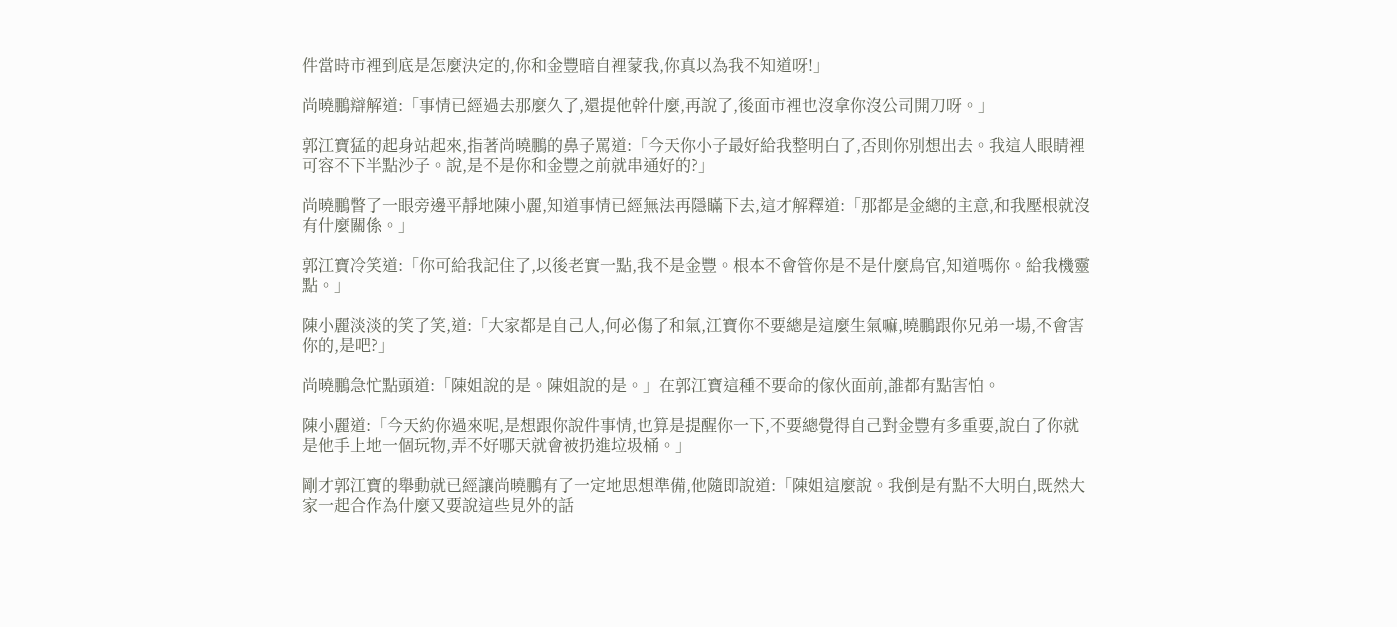件當時市裡到底是怎麼決定的,你和金豐暗自裡蒙我,你真以為我不知道呀!」

尚曉鵬辯解道:「事情已經過去那麼久了,還提他幹什麼,再說了,後面市裡也沒拿你沒公司開刀呀。」

郭江寶猛的起身站起來,指著尚曉鵬的鼻子罵道:「今天你小子最好給我整明白了,否則你別想出去。我這人眼睛裡可容不下半點沙子。說,是不是你和金豐之前就串通好的?」

尚曉鵬瞥了一眼旁邊平靜地陳小麗,知道事情已經無法再隱瞞下去,這才解釋道:「那都是金總的主意,和我壓根就沒有什麼關係。」

郭江寶冷笑道:「你可給我記住了,以後老實一點,我不是金豐。根本不會管你是不是什麼鳥官,知道嗎你。給我機靈點。」

陳小麗淡淡的笑了笑,道:「大家都是自己人,何必傷了和氣,江寶你不要總是這麼生氣嘛,曉鵬跟你兄弟一場,不會害你的,是吧?」

尚曉鵬急忙點頭道:「陳姐說的是。陳姐說的是。」在郭江寶這種不要命的傢伙面前,誰都有點害怕。

陳小麗道:「今天約你過來呢,是想跟你說件事情,也算是提醒你一下,不要總覺得自己對金豐有多重要,說白了你就是他手上地一個玩物,弄不好哪天就會被扔進垃圾桶。」

剛才郭江寶的舉動就已經讓尚曉鵬有了一定地思想準備,他隨即說道:「陳姐這麼說。我倒是有點不大明白,既然大家一起合作為什麼又要說這些見外的話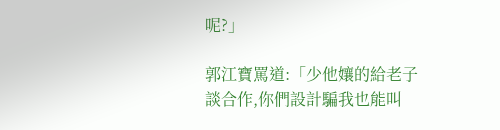呢?」

郭江寶罵道:「少他孃的給老子談合作,你們設計騙我也能叫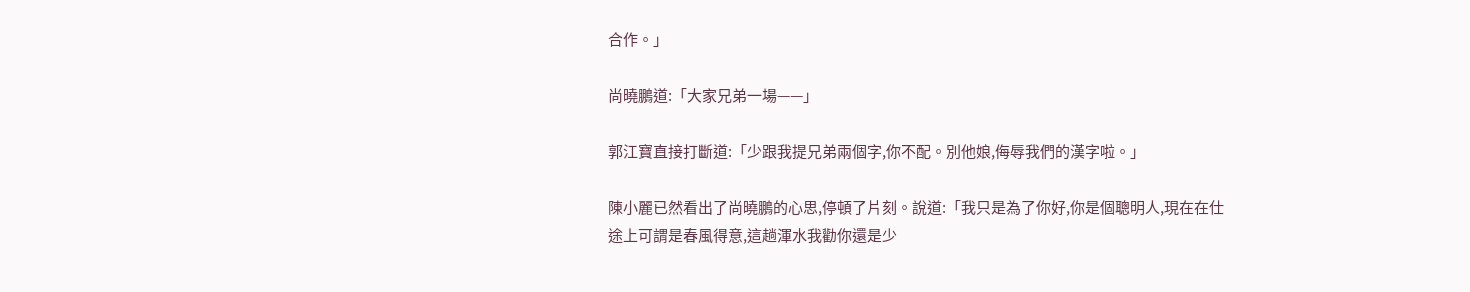合作。」

尚曉鵬道:「大家兄弟一場——」

郭江寶直接打斷道:「少跟我提兄弟兩個字,你不配。別他娘,侮辱我們的漢字啦。」

陳小麗已然看出了尚曉鵬的心思,停頓了片刻。說道:「我只是為了你好,你是個聰明人,現在在仕途上可謂是春風得意,這趟渾水我勸你還是少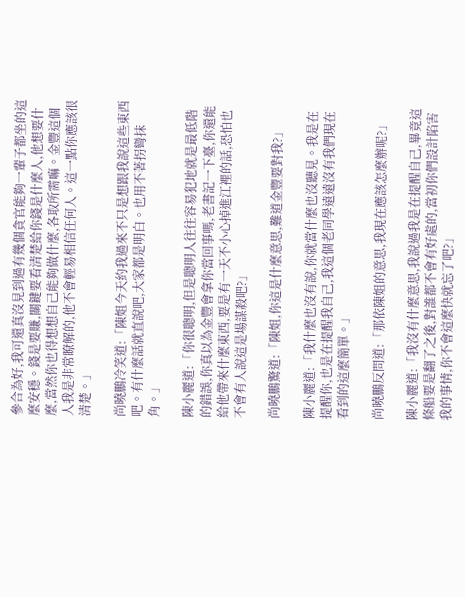參合為好,我可還真沒見到過有幾個貪官能夠一輩子都坐的這麼安穩。錢是要賺,關鍵要看清楚給你錢是什麼人,他想要什麼,當然你也得想想自己能夠做什麼,各取所需嘛。金豐這個人我是非常瞭解的,他不會輕易相信任何人。這一點你應該很清楚。」

尚曉鵬冷笑道:「陳姐今天約我過來不只是想跟我說這些東西吧。有什麼話就直說吧,大家都是明白。也用不著拐彎抹角。」

陳小麗道:「你很聰明,但是聰明人往往容易犯地就是最低階的錯誤,你真以為金豐會拿你當回事嗎,老書記一下臺,你還能給他帶來什麼東西,要是有一天不小心掉進江裡的話,恐怕也不會有人說這是場謀殺吧?」

尚曉鵬驚道:「陳姐,你這是什麼意思,難道金豐要對我?」

陳小麗道:「我什麼也沒有說,你就當什麼也沒聽見。我是在提醒你,也是在提醒我自己,我這個老同學遠遠沒有我們現在看到的這麼簡單。」

尚曉鵬反問道:「那依陳姐的意思,我現在應該怎麼辦呢?」

陳小麗道:「我沒有什麼意思,我說過我是在提醒自己,畢竟這條船要是翻了之後,對誰都不會有好處的,當初你們設計陷害我的事情,你不會這麼快就忘了吧?」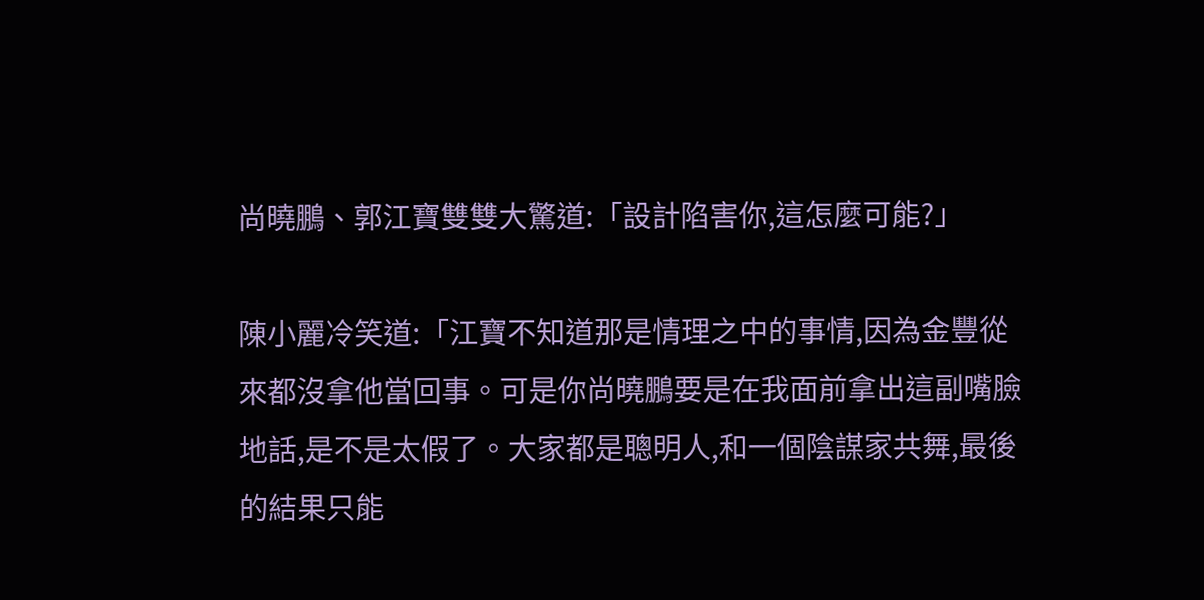尚曉鵬、郭江寶雙雙大驚道:「設計陷害你,這怎麼可能?」

陳小麗冷笑道:「江寶不知道那是情理之中的事情,因為金豐從來都沒拿他當回事。可是你尚曉鵬要是在我面前拿出這副嘴臉地話,是不是太假了。大家都是聰明人,和一個陰謀家共舞,最後的結果只能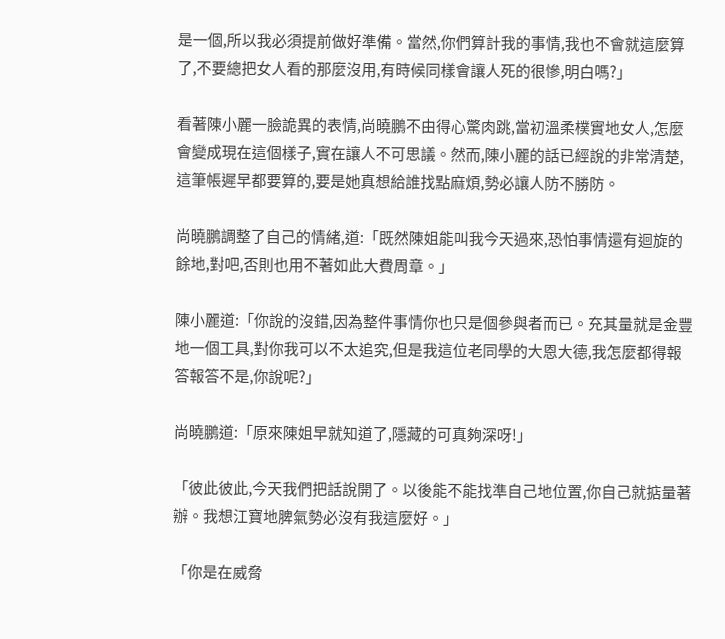是一個,所以我必須提前做好準備。當然,你們算計我的事情,我也不會就這麼算了,不要總把女人看的那麼沒用,有時候同樣會讓人死的很慘,明白嗎?」

看著陳小麗一臉詭異的表情,尚曉鵬不由得心驚肉跳,當初溫柔樸實地女人,怎麼會變成現在這個樣子,實在讓人不可思議。然而,陳小麗的話已經說的非常清楚,這筆帳遲早都要算的,要是她真想給誰找點麻煩,勢必讓人防不勝防。

尚曉鵬調整了自己的情緒,道:「既然陳姐能叫我今天過來,恐怕事情還有迴旋的餘地,對吧,否則也用不著如此大費周章。」

陳小麗道:「你說的沒錯,因為整件事情你也只是個參與者而已。充其量就是金豐地一個工具,對你我可以不太追究,但是我這位老同學的大恩大德,我怎麼都得報答報答不是,你說呢?」

尚曉鵬道:「原來陳姐早就知道了,隱藏的可真夠深呀!」

「彼此彼此,今天我們把話說開了。以後能不能找準自己地位置,你自己就掂量著辦。我想江寶地脾氣勢必沒有我這麼好。」

「你是在威脅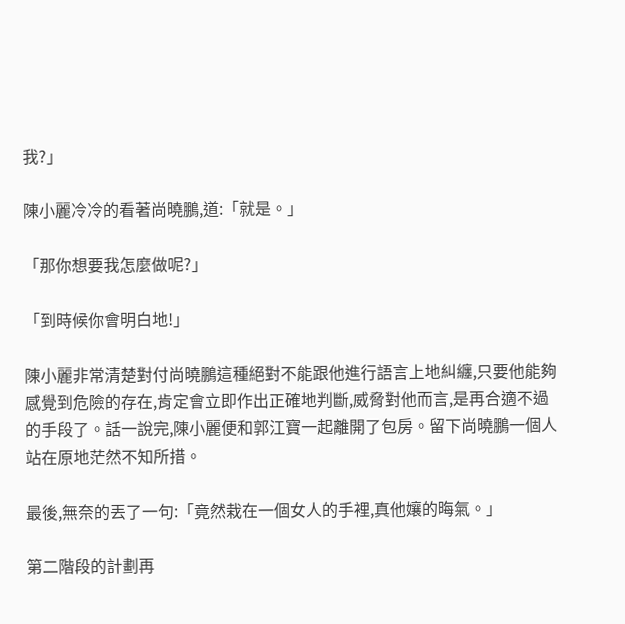我?」

陳小麗冷冷的看著尚曉鵬,道:「就是。」

「那你想要我怎麼做呢?」

「到時候你會明白地!」

陳小麗非常清楚對付尚曉鵬這種絕對不能跟他進行語言上地糾纏,只要他能夠感覺到危險的存在,肯定會立即作出正確地判斷,威脅對他而言,是再合適不過的手段了。話一說完,陳小麗便和郭江寶一起離開了包房。留下尚曉鵬一個人站在原地茫然不知所措。

最後,無奈的丟了一句:「竟然栽在一個女人的手裡,真他孃的晦氣。」

第二階段的計劃再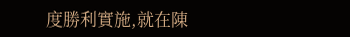度勝利實施,就在陳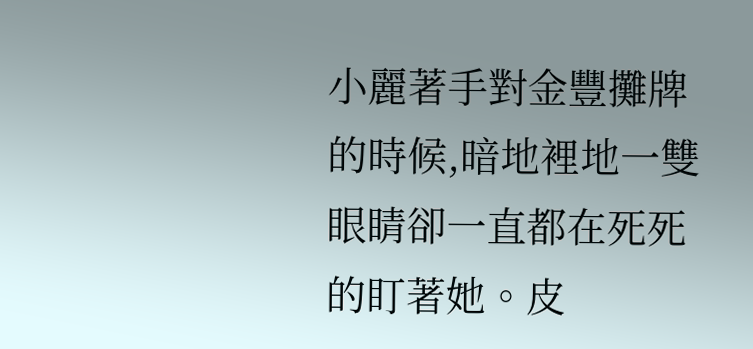小麗著手對金豐攤牌的時候,暗地裡地一雙眼睛卻一直都在死死的盯著她。皮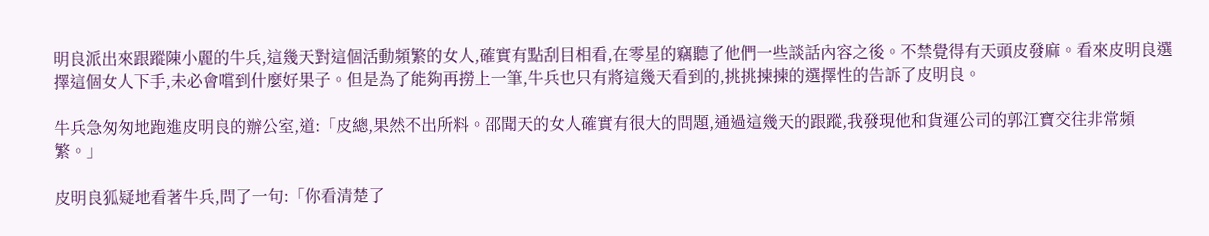明良派出來跟蹤陳小麗的牛兵,這幾天對這個活動頻繁的女人,確實有點刮目相看,在零星的竊聽了他們一些談話內容之後。不禁覺得有天頭皮發麻。看來皮明良選擇這個女人下手,未必會嚐到什麼好果子。但是為了能夠再撈上一筆,牛兵也只有將這幾天看到的,挑挑揀揀的選擇性的告訴了皮明良。

牛兵急匆匆地跑進皮明良的辦公室,道:「皮總,果然不出所料。邵聞天的女人確實有很大的問題,通過這幾天的跟蹤,我發現他和貨運公司的郭江寶交往非常頻繁。」

皮明良狐疑地看著牛兵,問了一句:「你看清楚了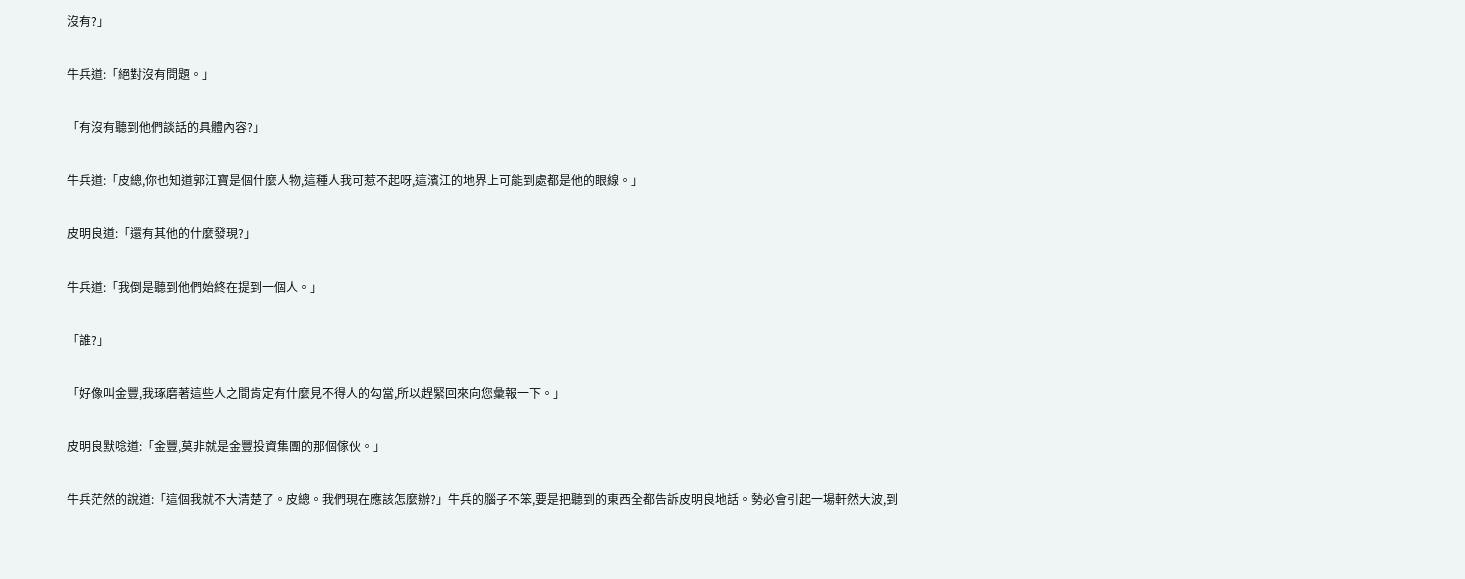沒有?」

牛兵道:「絕對沒有問題。」

「有沒有聽到他們談話的具體內容?」

牛兵道:「皮總,你也知道郭江寶是個什麼人物,這種人我可惹不起呀,這濱江的地界上可能到處都是他的眼線。」

皮明良道:「還有其他的什麼發現?」

牛兵道:「我倒是聽到他們始終在提到一個人。」

「誰?」

「好像叫金豐,我琢磨著這些人之間肯定有什麼見不得人的勾當,所以趕緊回來向您彙報一下。」

皮明良默唸道:「金豐,莫非就是金豐投資集團的那個傢伙。」

牛兵茫然的說道:「這個我就不大清楚了。皮總。我們現在應該怎麼辦?」牛兵的腦子不笨,要是把聽到的東西全都告訴皮明良地話。勢必會引起一場軒然大波,到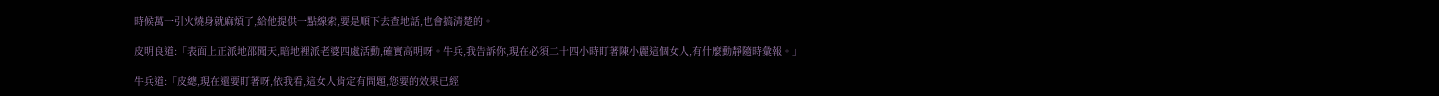時候萬一引火燒身就麻煩了,給他提供一點線索,要是順下去查地話,也會搞清楚的。

皮明良道:「表面上正派地邵聞天,暗地裡派老婆四處活動,確實高明呀。牛兵,我告訴你,現在必須二十四小時盯著陳小麗這個女人,有什麼動靜隨時彙報。」

牛兵道:「皮總,現在還要盯著呀,依我看,這女人肯定有問題,您要的效果已經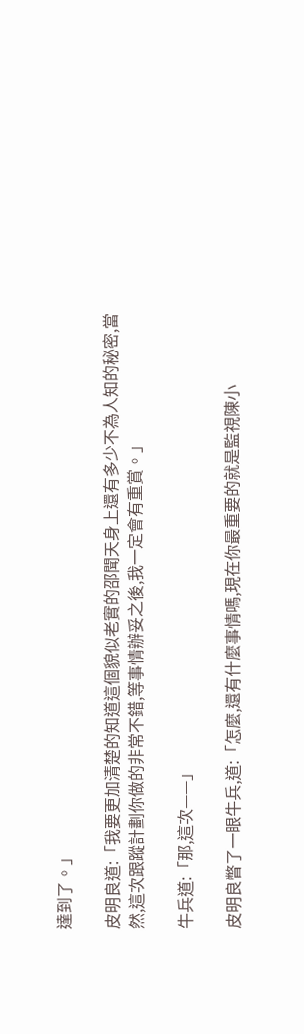達到了。」

皮明良道:「我要更加清楚的知道這個貌似老實的邵聞天身上還有多少不為人知的秘密,當然,這次跟蹤計劃你做的非常不錯,等事情辦妥之後,我一定會有重賞。」

牛兵道:「那,這次——」

皮明良瞥了一眼牛兵,道:「怎麼,還有什麼事情嗎,現在你最重要的就是監視陳小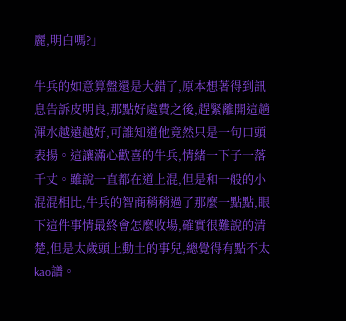麗,明白嗎?」

牛兵的如意算盤還是大錯了,原本想著得到訊息告訴皮明良,那點好處費之後,趕緊離開這趟渾水越遠越好,可誰知道他竟然只是一句口頭表揚。這讓滿心歡喜的牛兵,情緒一下子一落千丈。雖說一直都在道上混,但是和一般的小混混相比,牛兵的智商稍稍過了那麼一點點,眼下這件事情最終會怎麼收場,確實很難說的清楚,但是太歲頭上動土的事兒,總覺得有點不太kao譜。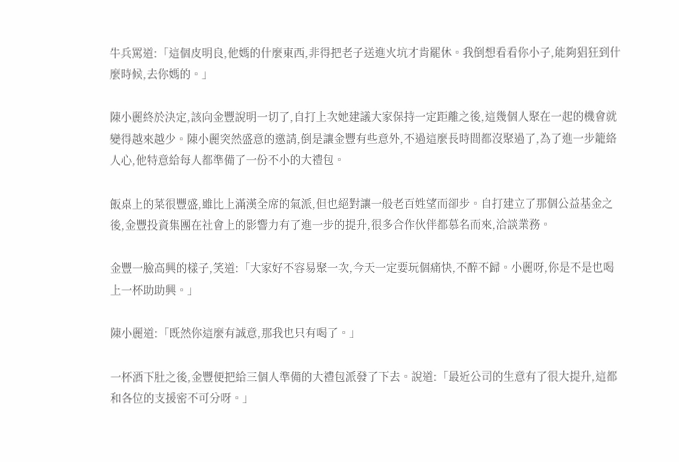牛兵罵道:「這個皮明良,他媽的什麼東西,非得把老子送進火坑才肯罷休。我倒想看看你小子,能夠猖狂到什麼時候,去你媽的。」

陳小麗終於決定,該向金豐說明一切了,自打上次她建議大家保持一定距離之後,這幾個人聚在一起的機會就變得越來越少。陳小麗突然盛意的邀請,倒是讓金豐有些意外,不過這麼長時間都沒聚過了,為了進一步籠絡人心,他特意給每人都準備了一份不小的大禮包。

飯桌上的菜很豐盛,雖比上滿漢全席的氣派,但也絕對讓一般老百姓望而卻步。自打建立了那個公益基金之後,金豐投資集團在社會上的影響力有了進一步的提升,很多合作伙伴都慕名而來,洽談業務。

金豐一臉高興的樣子,笑道:「大家好不容易聚一次,今天一定要玩個痛快,不醉不歸。小麗呀,你是不是也喝上一杯助助興。」

陳小麗道:「既然你這麼有誠意,那我也只有喝了。」

一杯酒下肚之後,金豐便把給三個人準備的大禮包派發了下去。說道:「最近公司的生意有了很大提升,這都和各位的支援密不可分呀。」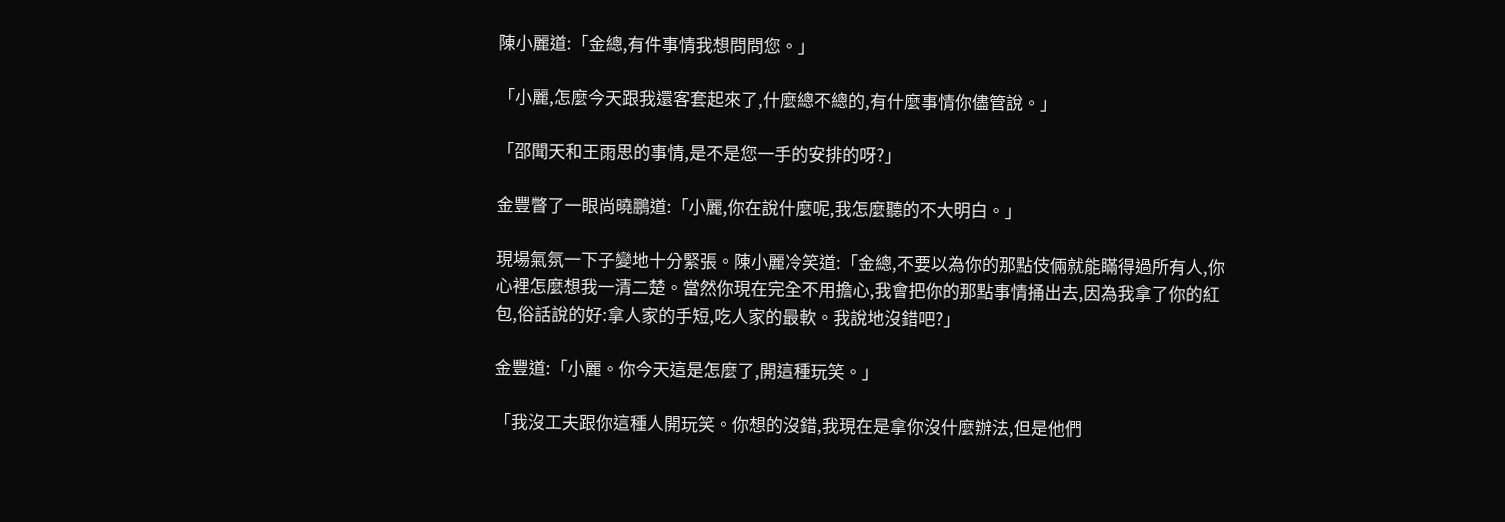陳小麗道:「金總,有件事情我想問問您。」

「小麗,怎麼今天跟我還客套起來了,什麼總不總的,有什麼事情你儘管說。」

「邵聞天和王雨思的事情,是不是您一手的安排的呀?」

金豐瞥了一眼尚曉鵬道:「小麗,你在說什麼呢,我怎麼聽的不大明白。」

現場氣氛一下子變地十分緊張。陳小麗冷笑道:「金總,不要以為你的那點伎倆就能瞞得過所有人,你心裡怎麼想我一清二楚。當然你現在完全不用擔心,我會把你的那點事情捅出去,因為我拿了你的紅包,俗話說的好:拿人家的手短,吃人家的最軟。我說地沒錯吧?」

金豐道:「小麗。你今天這是怎麼了,開這種玩笑。」

「我沒工夫跟你這種人開玩笑。你想的沒錯,我現在是拿你沒什麼辦法,但是他們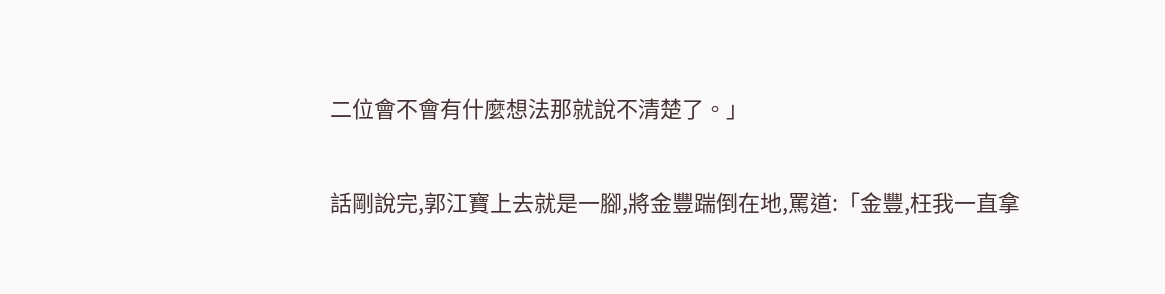二位會不會有什麼想法那就說不清楚了。」

話剛說完,郭江寶上去就是一腳,將金豐踹倒在地,罵道:「金豐,枉我一直拿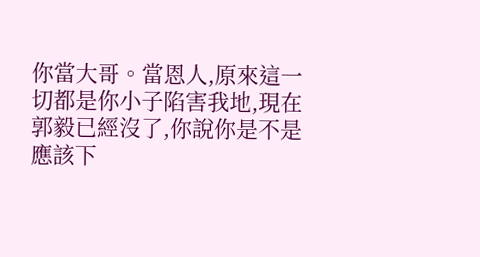你當大哥。當恩人,原來這一切都是你小子陷害我地,現在郭毅已經沒了,你說你是不是應該下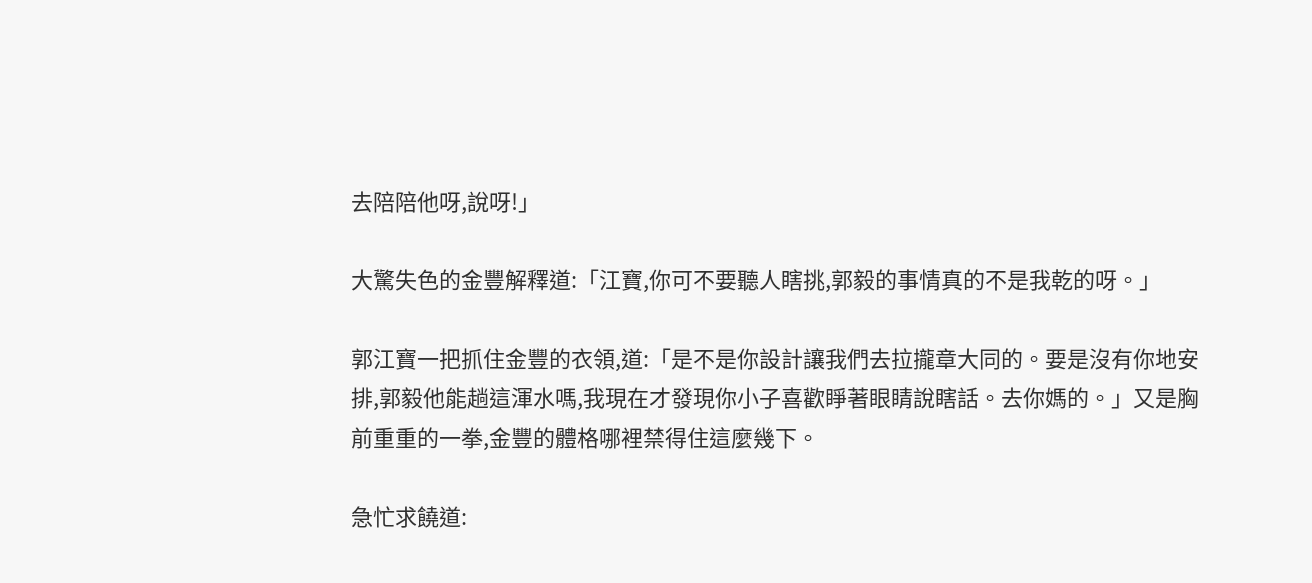去陪陪他呀,說呀!」

大驚失色的金豐解釋道:「江寶,你可不要聽人瞎挑,郭毅的事情真的不是我乾的呀。」

郭江寶一把抓住金豐的衣領,道:「是不是你設計讓我們去拉攏章大同的。要是沒有你地安排,郭毅他能趟這渾水嗎,我現在才發現你小子喜歡睜著眼睛說瞎話。去你媽的。」又是胸前重重的一拳,金豐的體格哪裡禁得住這麼幾下。

急忙求饒道: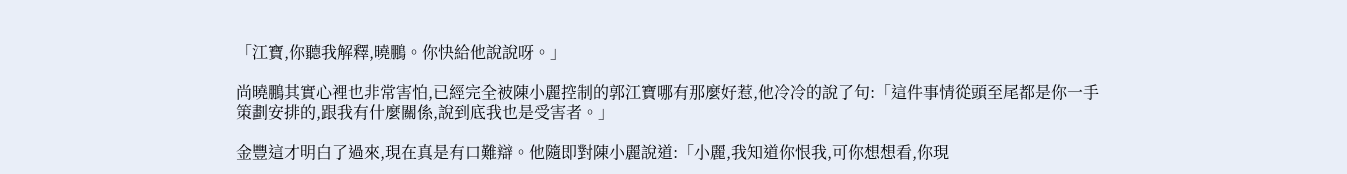「江寶,你聽我解釋,曉鵬。你快給他說說呀。」

尚曉鵬其實心裡也非常害怕,已經完全被陳小麗控制的郭江寶哪有那麼好惹,他冷冷的說了句:「這件事情從頭至尾都是你一手策劃安排的,跟我有什麼關係,說到底我也是受害者。」

金豐這才明白了過來,現在真是有口難辯。他隨即對陳小麗說道:「小麗,我知道你恨我,可你想想看,你現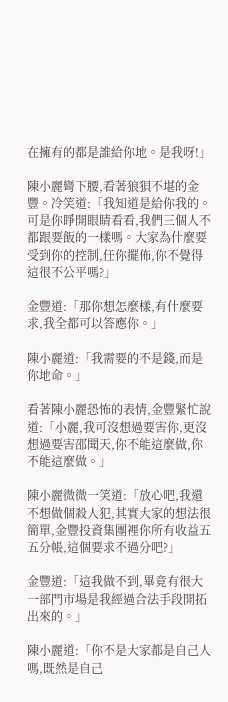在擁有的都是誰給你地。是我呀!」

陳小麗彎下腰,看著狼狽不堪的金豐。冷笑道:「我知道是給你我的。可是你睜開眼睛看看,我們三個人不都跟要飯的一樣嗎。大家為什麼要受到你的控制,任你擺佈,你不覺得這很不公平嗎?」

金豐道:「那你想怎麼樣,有什麼要求,我全都可以答應你。」

陳小麗道:「我需要的不是錢,而是你地命。」

看著陳小麗恐怖的表情,金豐緊忙說道:「小麗,我可沒想過要害你,更沒想過要害邵聞天,你不能這麼做,你不能這麼做。」

陳小麗微微一笑道:「放心吧,我還不想做個殺人犯,其實大家的想法很簡單,金豐投資集團裡你所有收益五五分帳,這個要求不過分吧?」

金豐道:「這我做不到,畢竟有很大一部門市場是我經過合法手段開拓出來的。」

陳小麗道:「你不是大家都是自己人嗎,既然是自己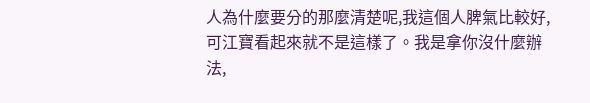人為什麼要分的那麼清楚呢,我這個人脾氣比較好,可江寶看起來就不是這樣了。我是拿你沒什麼辦法,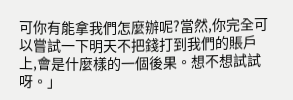可你有能拿我們怎麼辦呢?當然,你完全可以嘗試一下明天不把錢打到我們的賬戶上,會是什麼樣的一個後果。想不想試試呀。」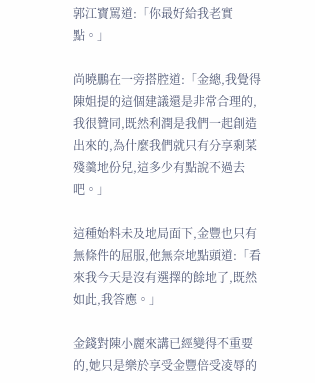郭江寶罵道:「你最好給我老實點。」

尚曉鵬在一旁搭腔道:「金總,我覺得陳姐提的這個建議還是非常合理的,我很贊同,既然利潤是我們一起創造出來的,為什麼我們就只有分享剩菜殘羹地份兒,這多少有點說不過去吧。」

這種始料未及地局面下,金豐也只有無條件的屈服,他無奈地點頭道:「看來我今天是沒有選擇的餘地了,既然如此,我答應。」

金錢對陳小麗來講已經變得不重要的,她只是樂於享受金豐倍受凌辱的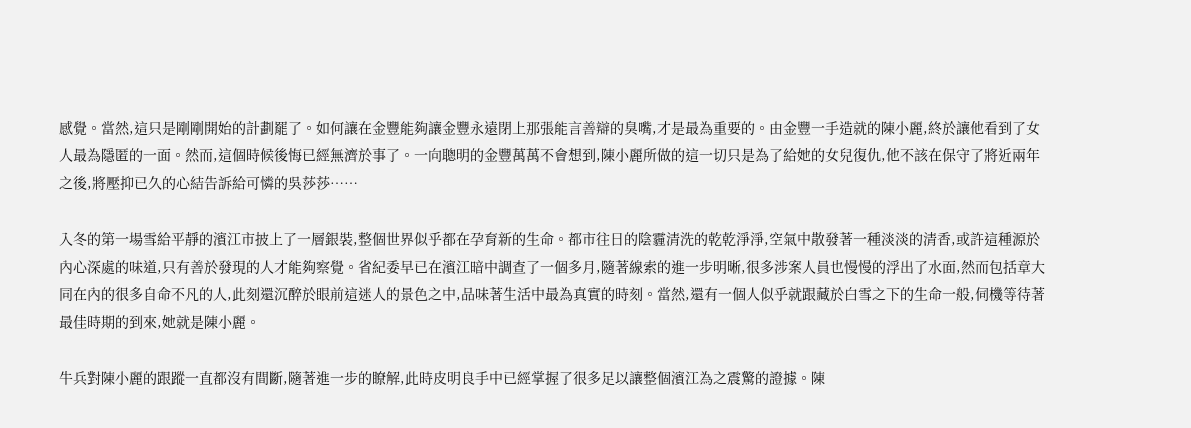感覺。當然,這只是剛剛開始的計劃罷了。如何讓在金豐能夠讓金豐永遠閉上那張能言善辯的臭嘴,才是最為重要的。由金豐一手造就的陳小麗,終於讓他看到了女人最為隱匿的一面。然而,這個時候後悔已經無濟於事了。一向聰明的金豐萬萬不會想到,陳小麗所做的這一切只是為了給她的女兒復仇,他不該在保守了將近兩年之後,將壓抑已久的心結告訴給可憐的吳莎莎……

入冬的第一場雪給平靜的濱江市披上了一層銀裝,整個世界似乎都在孕育新的生命。都市往日的陰霾清洗的乾乾淨淨,空氣中散發著一種淡淡的清香,或許這種源於內心深處的味道,只有善於發現的人才能夠察覺。省紀委早已在濱江暗中調查了一個多月,隨著線索的進一步明晰,很多涉案人員也慢慢的浮出了水面,然而包括章大同在內的很多自命不凡的人,此刻還沉醉於眼前這迷人的景色之中,品味著生活中最為真實的時刻。當然,還有一個人似乎就跟藏於白雪之下的生命一般,伺機等待著最佳時期的到來,她就是陳小麗。

牛兵對陳小麗的跟蹤一直都沒有間斷,隨著進一步的瞭解,此時皮明良手中已經掌握了很多足以讓整個濱江為之震驚的證據。陳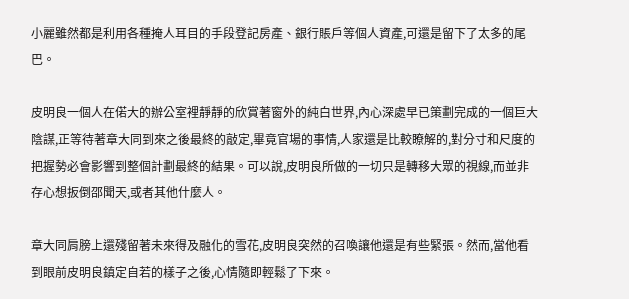小麗雖然都是利用各種掩人耳目的手段登記房產、銀行賬戶等個人資產,可還是留下了太多的尾巴。

皮明良一個人在偌大的辦公室裡靜靜的欣賞著窗外的純白世界,內心深處早已策劃完成的一個巨大陰謀,正等待著章大同到來之後最終的敲定,畢竟官場的事情,人家還是比較瞭解的,對分寸和尺度的把握勢必會影響到整個計劃最終的結果。可以說,皮明良所做的一切只是轉移大眾的視線,而並非存心想扳倒邵聞天,或者其他什麼人。

章大同肩膀上還殘留著未來得及融化的雪花,皮明良突然的召喚讓他還是有些緊張。然而,當他看到眼前皮明良鎮定自若的樣子之後,心情隨即輕鬆了下來。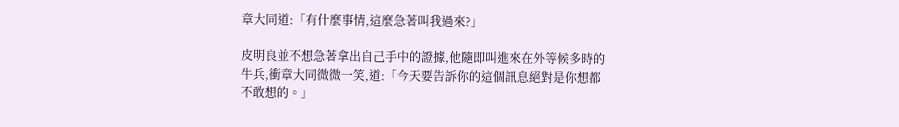章大同道:「有什麼事情,這麼急著叫我過來?」

皮明良並不想急著拿出自己手中的證據,他隨即叫進來在外等候多時的牛兵,衝章大同微微一笑,道:「今天要告訴你的這個訊息絕對是你想都不敢想的。」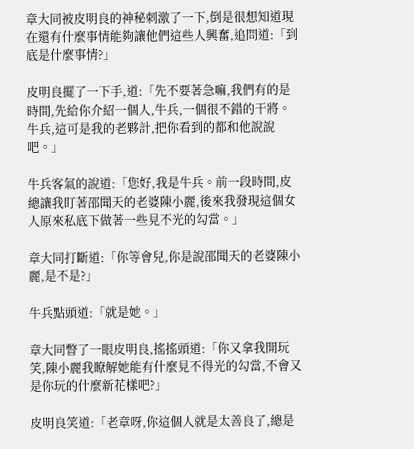章大同被皮明良的神秘刺激了一下,倒是很想知道現在還有什麼事情能夠讓他們這些人興奮,追問道:「到底是什麼事情?」

皮明良擺了一下手,道:「先不要著急嘛,我們有的是時間,先給你介紹一個人,牛兵,一個很不錯的干將。牛兵,這可是我的老夥計,把你看到的都和他說說吧。」

牛兵客氣的說道:「您好,我是牛兵。前一段時間,皮總讓我盯著邵聞天的老婆陳小麗,後來我發現這個女人原來私底下做著一些見不光的勾當。」

章大同打斷道:「你等會兒,你是說邵聞天的老婆陳小麗,是不是?」

牛兵點頭道:「就是她。」

章大同瞥了一眼皮明良,搖搖頭道:「你又拿我開玩笑,陳小麗我瞭解她能有什麼見不得光的勾當,不會又是你玩的什麼新花樣吧?」

皮明良笑道:「老章呀,你這個人就是太善良了,總是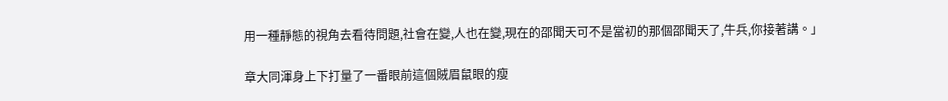用一種靜態的視角去看待問題,社會在變,人也在變,現在的邵聞天可不是當初的那個邵聞天了,牛兵,你接著講。」

章大同渾身上下打量了一番眼前這個賊眉鼠眼的瘦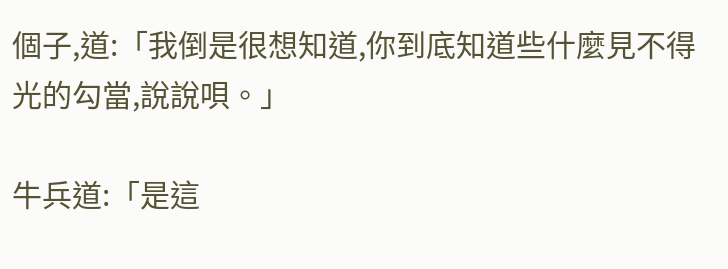個子,道:「我倒是很想知道,你到底知道些什麼見不得光的勾當,說說唄。」

牛兵道:「是這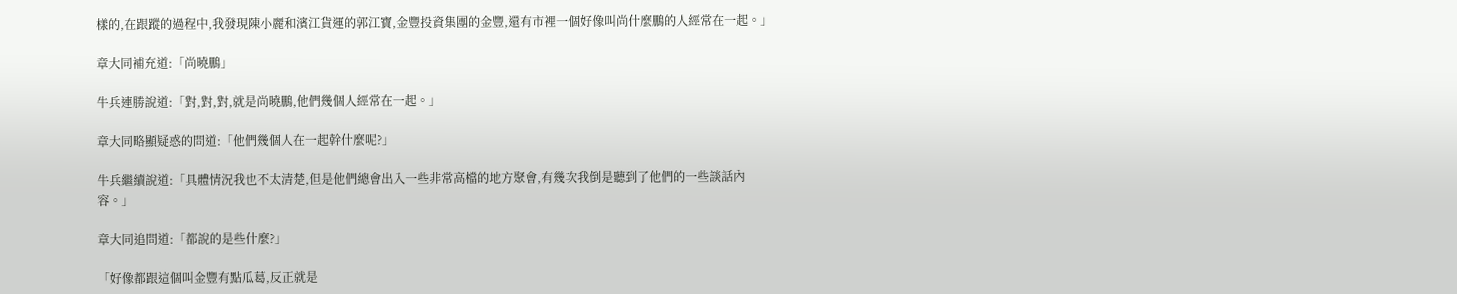樣的,在跟蹤的過程中,我發現陳小麗和濱江貨運的郭江寶,金豐投資集團的金豐,還有市裡一個好像叫尚什麼鵬的人經常在一起。」

章大同補充道:「尚曉鵬」

牛兵連勝說道:「對,對,對,就是尚曉鵬,他們幾個人經常在一起。」

章大同略顯疑惑的問道:「他們幾個人在一起幹什麼呢?」

牛兵繼續說道:「具體情況我也不太清楚,但是他們總會出入一些非常高檔的地方聚會,有幾次我倒是聽到了他們的一些談話內容。」

章大同追問道:「都說的是些什麼?」

「好像都跟這個叫金豐有點瓜葛,反正就是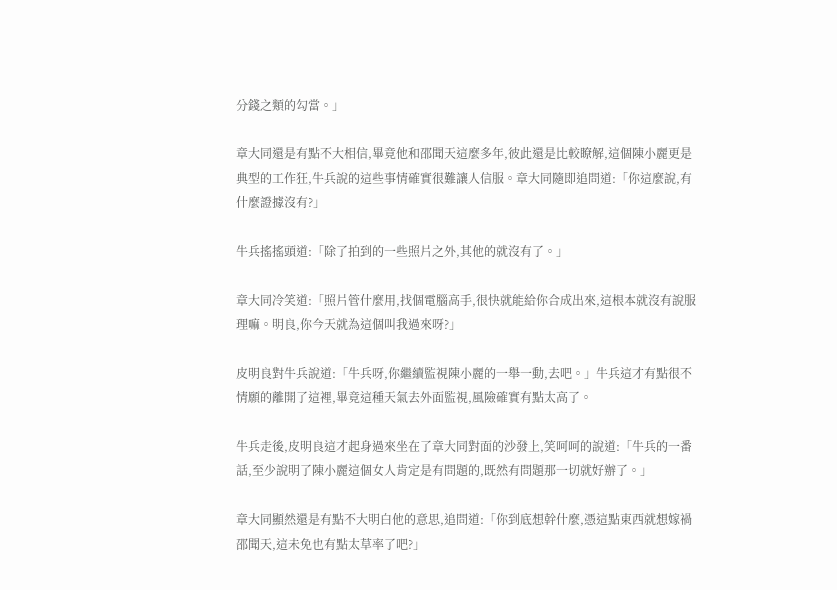分錢之類的勾當。」

章大同還是有點不大相信,畢竟他和邵聞天這麼多年,彼此還是比較瞭解,這個陳小麗更是典型的工作狂,牛兵說的這些事情確實很難讓人信服。章大同隨即追問道:「你這麼說,有什麼證據沒有?」

牛兵搖搖頭道:「除了拍到的一些照片之外,其他的就沒有了。」

章大同冷笑道:「照片管什麼用,找個電腦高手,很快就能給你合成出來,這根本就沒有說服理嘛。明良,你今天就為這個叫我過來呀?」

皮明良對牛兵說道:「牛兵呀,你繼續監視陳小麗的一舉一動,去吧。」牛兵這才有點很不情願的離開了這裡,畢竟這種天氣去外面監視,風險確實有點太高了。

牛兵走後,皮明良這才起身過來坐在了章大同對面的沙發上,笑呵呵的說道:「牛兵的一番話,至少說明了陳小麗這個女人肯定是有問題的,既然有問題那一切就好辦了。」

章大同顯然還是有點不大明白他的意思,追問道:「你到底想幹什麼,憑這點東西就想嫁禍邵聞天,這未免也有點太草率了吧?」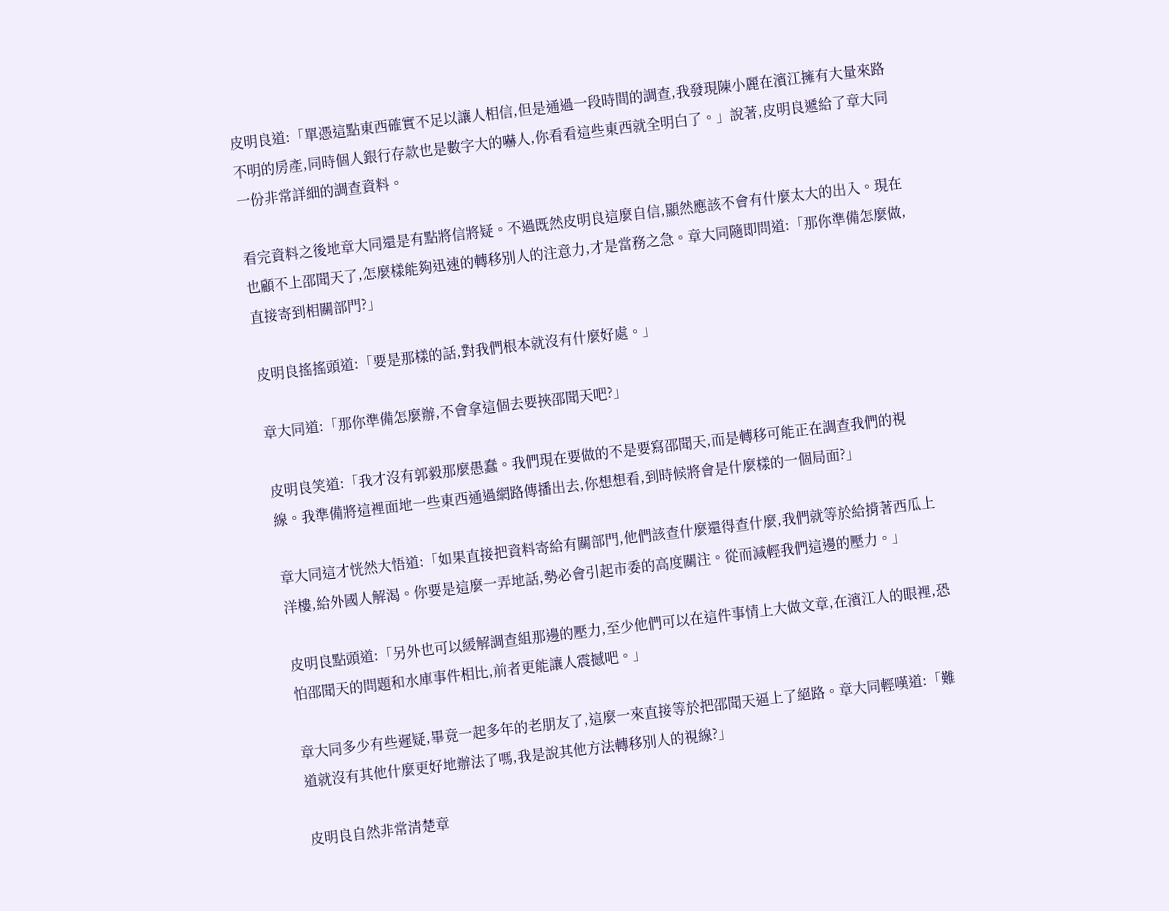皮明良道:「單憑這點東西確實不足以讓人相信,但是通過一段時間的調查,我發現陳小麗在濱江擁有大量來路不明的房產,同時個人銀行存款也是數字大的嚇人,你看看這些東西就全明白了。」說著,皮明良遞給了章大同一份非常詳細的調查資料。

看完資料之後地章大同還是有點將信將疑。不過既然皮明良這麼自信,顯然應該不會有什麼太大的出入。現在也顧不上邵聞天了,怎麼樣能夠迅速的轉移別人的注意力,才是當務之急。章大同隨即問道:「那你準備怎麼做,直接寄到相關部門?」

皮明良搖搖頭道:「要是那樣的話,對我們根本就沒有什麼好處。」

章大同道:「那你準備怎麼辦,不會拿這個去要挾邵聞天吧?」

皮明良笑道:「我才沒有郭毅那麼愚蠢。我們現在要做的不是要寫邵聞天,而是轉移可能正在調查我們的視線。我準備將這裡面地一些東西通過網路傳播出去,你想想看,到時候將會是什麼樣的一個局面?」

章大同這才恍然大悟道:「如果直接把資料寄給有關部門,他們該查什麼還得查什麼,我們就等於給揹著西瓜上洋樓,給外國人解渴。你要是這麼一弄地話,勢必會引起市委的高度關注。從而減輕我們這邊的壓力。」

皮明良點頭道:「另外也可以緩解調查組那邊的壓力,至少他們可以在這件事情上大做文章,在濱江人的眼裡,恐怕邵聞天的問題和水庫事件相比,前者更能讓人震撼吧。」

章大同多少有些遲疑,畢竟一起多年的老朋友了,這麼一來直接等於把邵聞天逼上了絕路。章大同輕嘆道:「難道就沒有其他什麼更好地辦法了嗎,我是說其他方法轉移別人的視線?」

皮明良自然非常清楚章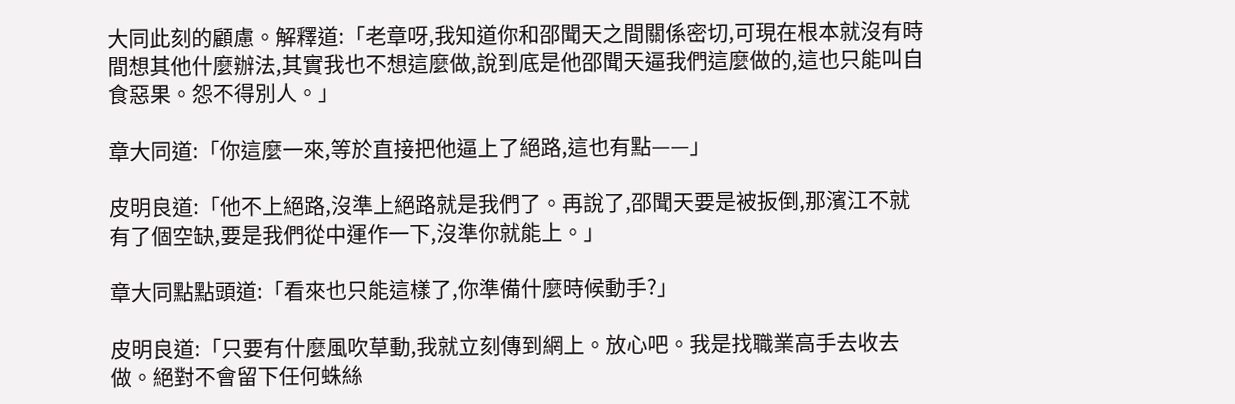大同此刻的顧慮。解釋道:「老章呀,我知道你和邵聞天之間關係密切,可現在根本就沒有時間想其他什麼辦法,其實我也不想這麼做,說到底是他邵聞天逼我們這麼做的,這也只能叫自食惡果。怨不得別人。」

章大同道:「你這麼一來,等於直接把他逼上了絕路,這也有點——」

皮明良道:「他不上絕路,沒準上絕路就是我們了。再說了,邵聞天要是被扳倒,那濱江不就有了個空缺,要是我們從中運作一下,沒準你就能上。」

章大同點點頭道:「看來也只能這樣了,你準備什麼時候動手?」

皮明良道:「只要有什麼風吹草動,我就立刻傳到網上。放心吧。我是找職業高手去收去做。絕對不會留下任何蛛絲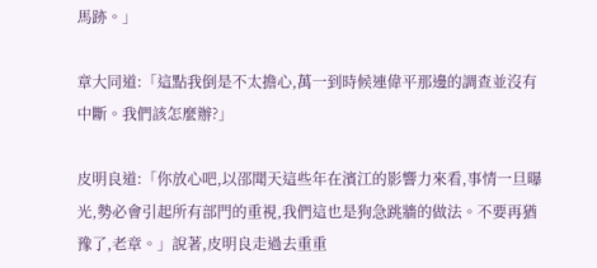馬跡。」

章大同道:「這點我倒是不太擔心,萬一到時候連偉平那邊的調查並沒有中斷。我們該怎麼辦?」

皮明良道:「你放心吧,以邵聞天這些年在濱江的影響力來看,事情一旦曝光,勢必會引起所有部門的重視,我們這也是狗急跳牆的做法。不要再猶豫了,老章。」說著,皮明良走過去重重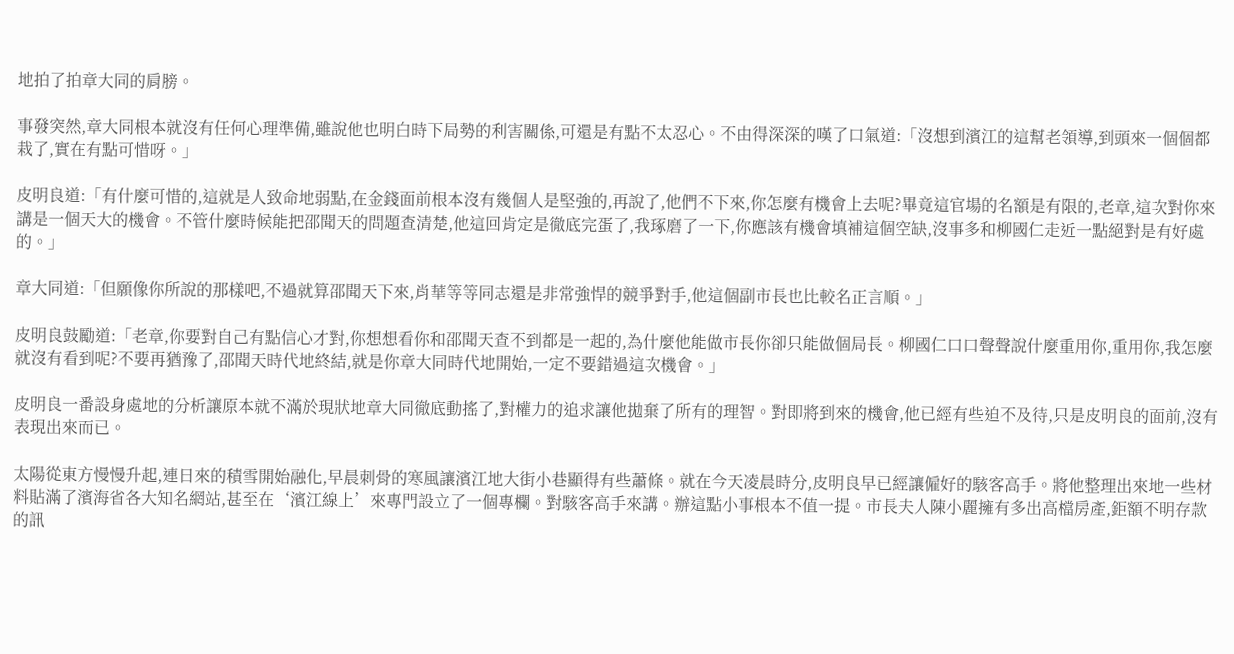地拍了拍章大同的肩膀。

事發突然,章大同根本就沒有任何心理準備,雖說他也明白時下局勢的利害關係,可還是有點不太忍心。不由得深深的嘆了口氣道:「沒想到濱江的這幫老領導,到頭來一個個都栽了,實在有點可惜呀。」

皮明良道:「有什麼可惜的,這就是人致命地弱點,在金錢面前根本沒有幾個人是堅強的,再說了,他們不下來,你怎麼有機會上去呢?畢竟這官場的名額是有限的,老章,這次對你來講是一個天大的機會。不管什麼時候能把邵聞天的問題查清楚,他這回肯定是徹底完蛋了,我琢磨了一下,你應該有機會填補這個空缺,沒事多和柳國仁走近一點絕對是有好處的。」

章大同道:「但願像你所說的那樣吧,不過就算邵聞天下來,肖華等等同志還是非常強悍的競爭對手,他這個副市長也比較名正言順。」

皮明良鼓勵道:「老章,你要對自己有點信心才對,你想想看你和邵聞天查不到都是一起的,為什麼他能做市長你卻只能做個局長。柳國仁口口聲聲說什麼重用你,重用你,我怎麼就沒有看到呢?不要再猶豫了,邵聞天時代地終結,就是你章大同時代地開始,一定不要錯過這次機會。」

皮明良一番設身處地的分析讓原本就不滿於現狀地章大同徹底動搖了,對權力的追求讓他拋棄了所有的理智。對即將到來的機會,他已經有些迫不及待,只是皮明良的面前,沒有表現出來而已。

太陽從東方慢慢升起,連日來的積雪開始融化,早晨刺骨的寒風讓濱江地大街小巷顯得有些蕭條。就在今天凌晨時分,皮明良早已經讓僱好的駭客高手。將他整理出來地一些材料貼滿了濱海省各大知名網站,甚至在‘濱江線上’來專門設立了一個專欄。對駭客高手來講。辦這點小事根本不值一提。市長夫人陳小麗擁有多出高檔房產,鉅額不明存款的訊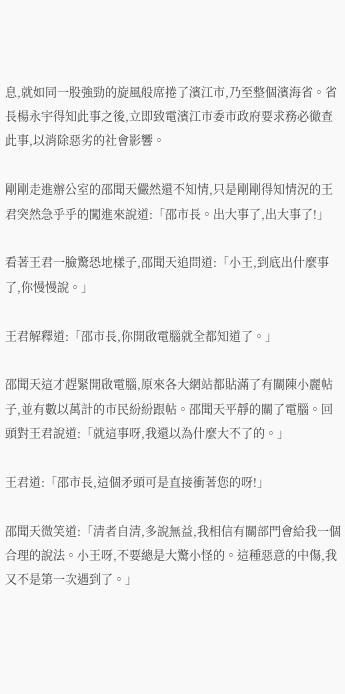息,就如同一股強勁的旋風般席捲了濱江市,乃至整個濱海省。省長楊永宇得知此事之後,立即致電濱江市委市政府要求務必徹查此事,以消除惡劣的社會影響。

剛剛走進辦公室的邵聞天儼然還不知情,只是剛剛得知情況的王君突然急乎乎的闖進來說道:「邵市長。出大事了,出大事了!」

看著王君一臉驚恐地樣子,邵聞天追問道:「小王,到底出什麼事了,你慢慢說。」

王君解釋道:「邵市長,你開啟電腦就全都知道了。」

邵聞天這才趕緊開啟電腦,原來各大網站都貼滿了有關陳小麗帖子,並有數以萬計的市民紛紛跟帖。邵聞天平靜的關了電腦。回頭對王君說道:「就這事呀,我還以為什麼大不了的。」

王君道:「邵市長,這個矛頭可是直接衝著您的呀!」

邵聞天微笑道:「清者自清,多說無益,我相信有關部門會給我一個合理的說法。小王呀,不要總是大驚小怪的。這種惡意的中傷,我又不是第一次遇到了。」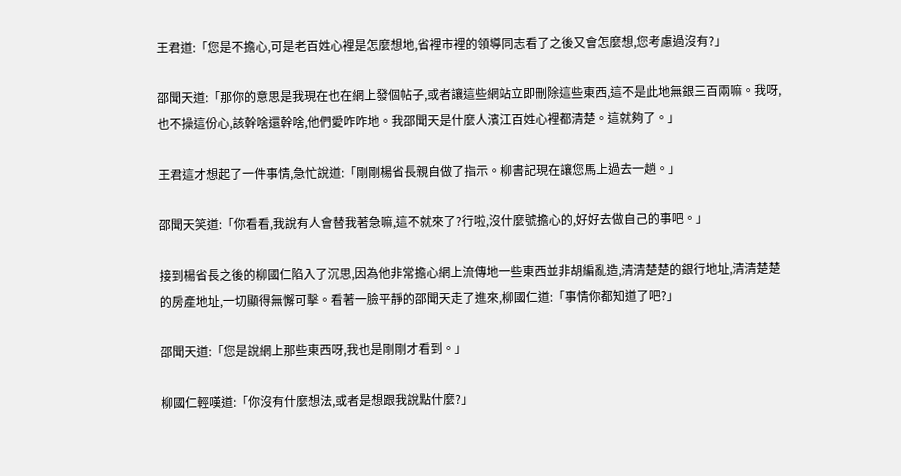王君道:「您是不擔心,可是老百姓心裡是怎麼想地,省裡市裡的領導同志看了之後又會怎麼想,您考慮過沒有?」

邵聞天道:「那你的意思是我現在也在網上發個帖子,或者讓這些網站立即刪除這些東西,這不是此地無銀三百兩嘛。我呀,也不操這份心,該幹啥還幹啥,他們愛咋咋地。我邵聞天是什麼人濱江百姓心裡都清楚。這就夠了。」

王君這才想起了一件事情,急忙說道:「剛剛楊省長親自做了指示。柳書記現在讓您馬上過去一趟。」

邵聞天笑道:「你看看,我說有人會替我著急嘛,這不就來了?行啦,沒什麼號擔心的,好好去做自己的事吧。」

接到楊省長之後的柳國仁陷入了沉思,因為他非常擔心網上流傳地一些東西並非胡編亂造,清清楚楚的銀行地址,清清楚楚的房產地址,一切顯得無懈可擊。看著一臉平靜的邵聞天走了進來,柳國仁道:「事情你都知道了吧?」

邵聞天道:「您是說網上那些東西呀,我也是剛剛才看到。」

柳國仁輕嘆道:「你沒有什麼想法,或者是想跟我說點什麼?」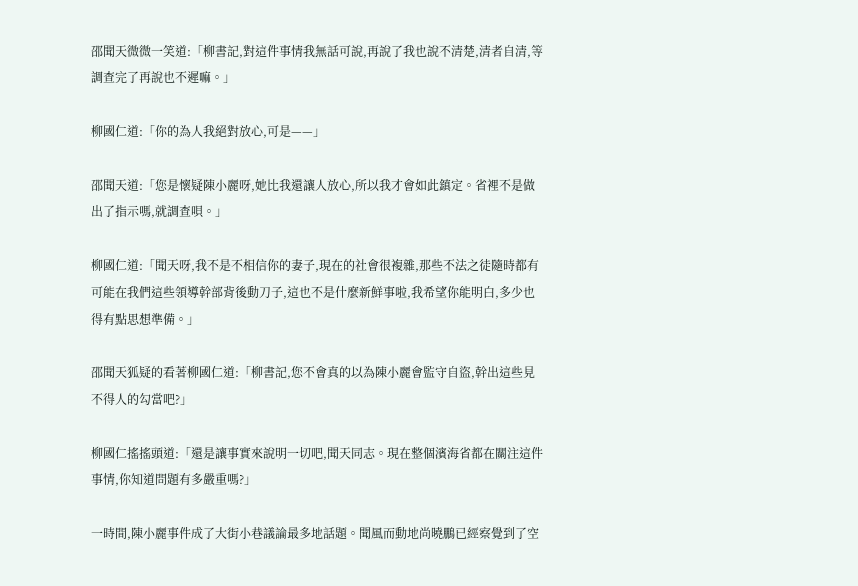邵聞天微微一笑道:「柳書記,對這件事情我無話可說,再說了我也說不清楚,清者自清,等調查完了再說也不遲嘛。」

柳國仁道:「你的為人我絕對放心,可是——」

邵聞天道:「您是懷疑陳小麗呀,她比我還讓人放心,所以我才會如此鎮定。省裡不是做出了指示嗎,就調查唄。」

柳國仁道:「聞天呀,我不是不相信你的妻子,現在的社會很複雜,那些不法之徒隨時都有可能在我們這些領導幹部背後動刀子,這也不是什麼新鮮事啦,我希望你能明白,多少也得有點思想準備。」

邵聞天狐疑的看著柳國仁道:「柳書記,您不會真的以為陳小麗會監守自盜,幹出這些見不得人的勾當吧?」

柳國仁搖搖頭道:「還是讓事實來說明一切吧,聞天同志。現在整個濱海省都在關注這件事情,你知道問題有多嚴重嗎?」

一時間,陳小麗事件成了大街小巷議論最多地話題。聞風而動地尚曉鵬已經察覺到了空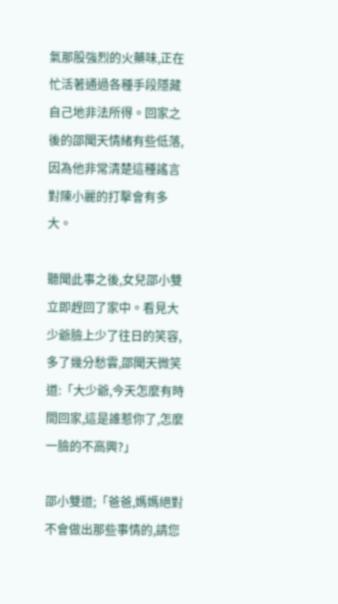氣那股強烈的火藥味,正在忙活著通過各種手段隱藏自己地非法所得。回家之後的邵聞天情緒有些低落,因為他非常清楚這種謠言對陳小麗的打擊會有多大。

聽聞此事之後,女兒邵小雙立即趕回了家中。看見大少爺臉上少了往日的笑容,多了幾分愁雲,邵聞天微笑道:「大少爺,今天怎麼有時間回家,這是誰惹你了,怎麼一臉的不高興?」

邵小雙道;「爸爸,媽媽絕對不會做出那些事情的,請您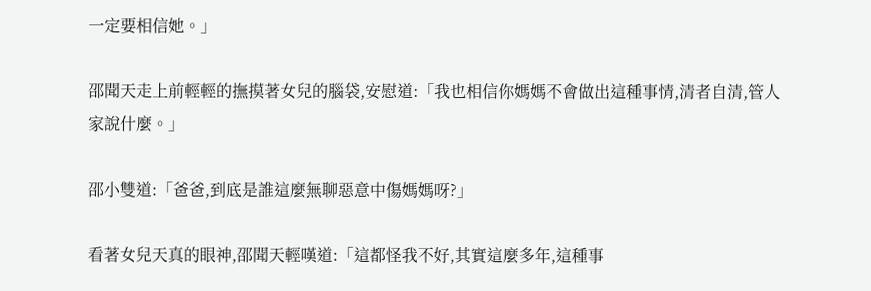一定要相信她。」

邵聞天走上前輕輕的撫摸著女兒的腦袋,安慰道:「我也相信你媽媽不會做出這種事情,清者自清,管人家說什麼。」

邵小雙道:「爸爸,到底是誰這麼無聊惡意中傷媽媽呀?」

看著女兒天真的眼神,邵聞天輕嘆道:「這都怪我不好,其實這麼多年,這種事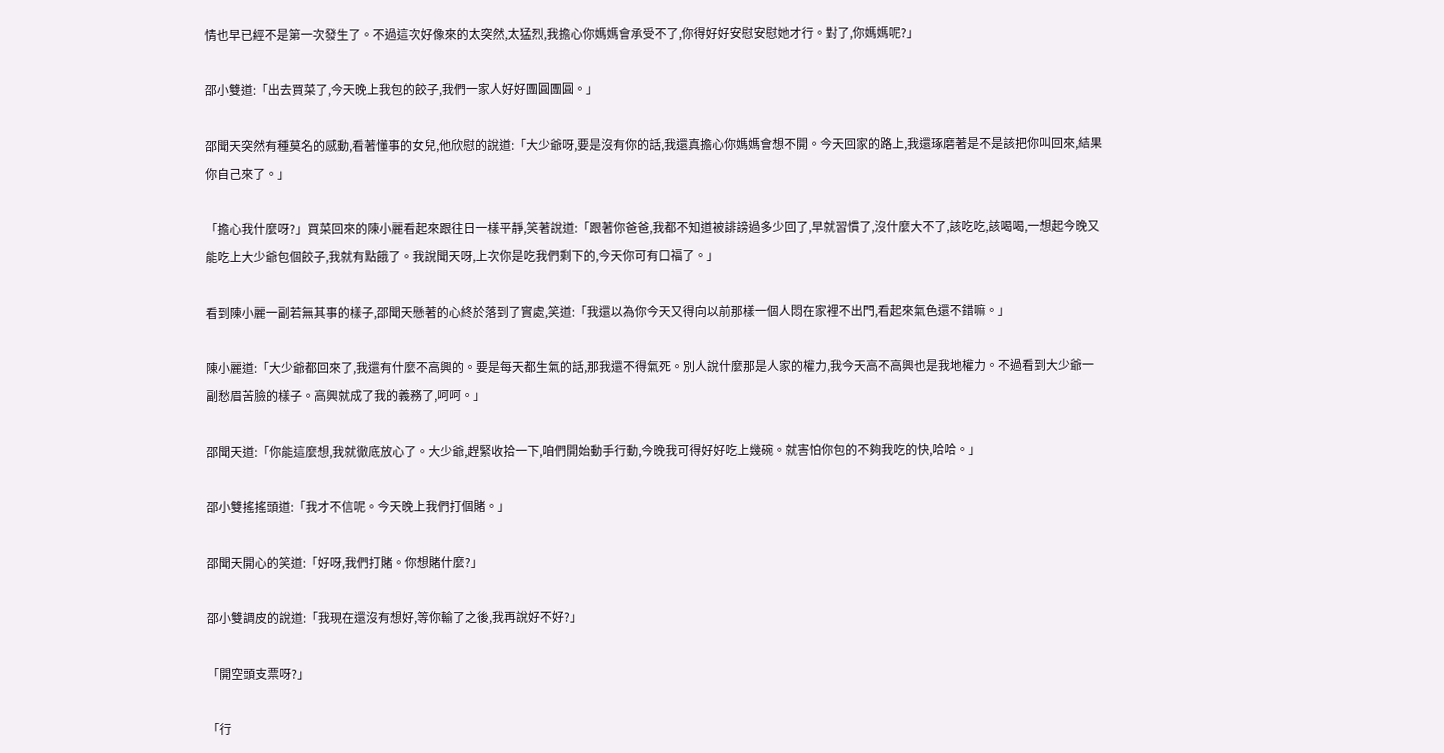情也早已經不是第一次發生了。不過這次好像來的太突然,太猛烈,我擔心你媽媽會承受不了,你得好好安慰安慰她才行。對了,你媽媽呢?」

邵小雙道:「出去買菜了,今天晚上我包的餃子,我們一家人好好團圓團圓。」

邵聞天突然有種莫名的感動,看著懂事的女兒,他欣慰的說道:「大少爺呀,要是沒有你的話,我還真擔心你媽媽會想不開。今天回家的路上,我還琢磨著是不是該把你叫回來,結果你自己來了。」

「擔心我什麼呀?」買菜回來的陳小麗看起來跟往日一樣平靜,笑著說道:「跟著你爸爸,我都不知道被誹謗過多少回了,早就習慣了,沒什麼大不了,該吃吃,該喝喝,一想起今晚又能吃上大少爺包個餃子,我就有點餓了。我說聞天呀,上次你是吃我們剩下的,今天你可有口福了。」

看到陳小麗一副若無其事的樣子,邵聞天懸著的心終於落到了實處,笑道:「我還以為你今天又得向以前那樣一個人悶在家裡不出門,看起來氣色還不錯嘛。」

陳小麗道:「大少爺都回來了,我還有什麼不高興的。要是每天都生氣的話,那我還不得氣死。別人說什麼那是人家的權力,我今天高不高興也是我地權力。不過看到大少爺一副愁眉苦臉的樣子。高興就成了我的義務了,呵呵。」

邵聞天道:「你能這麼想,我就徹底放心了。大少爺,趕緊收拾一下,咱們開始動手行動,今晚我可得好好吃上幾碗。就害怕你包的不夠我吃的快,哈哈。」

邵小雙搖搖頭道:「我才不信呢。今天晚上我們打個賭。」

邵聞天開心的笑道:「好呀,我們打賭。你想賭什麼?」

邵小雙調皮的說道:「我現在還沒有想好,等你輸了之後,我再說好不好?」

「開空頭支票呀?」

「行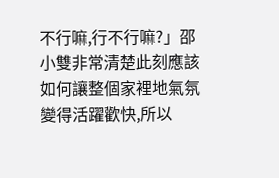不行嘛,行不行嘛?」邵小雙非常清楚此刻應該如何讓整個家裡地氣氛變得活躍歡快,所以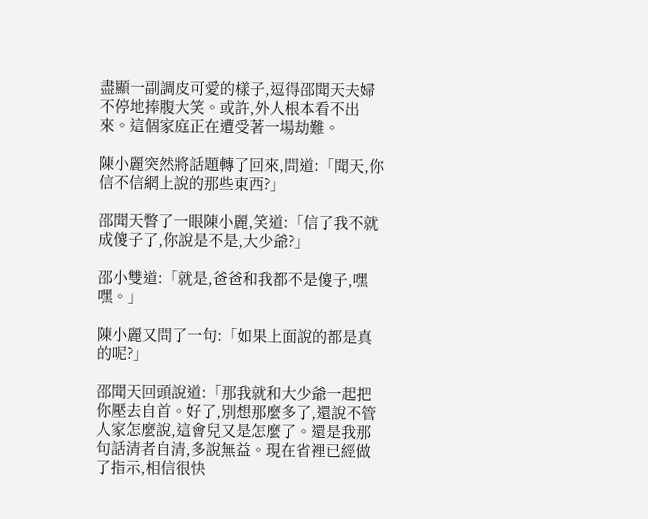盡顯一副調皮可愛的樣子,逗得邵聞天夫婦不停地捧腹大笑。或許,外人根本看不出來。這個家庭正在遭受著一場劫難。

陳小麗突然將話題轉了回來,問道:「聞天,你信不信網上說的那些東西?」

邵聞天瞥了一眼陳小麗,笑道:「信了我不就成傻子了,你說是不是,大少爺?」

邵小雙道:「就是,爸爸和我都不是傻子,嘿嘿。」

陳小麗又問了一句:「如果上面說的都是真的呢?」

邵聞天回頭說道:「那我就和大少爺一起把你壓去自首。好了,別想那麼多了,還說不管人家怎麼說,這會兒又是怎麼了。還是我那句話清者自清,多說無益。現在省裡已經做了指示,相信很快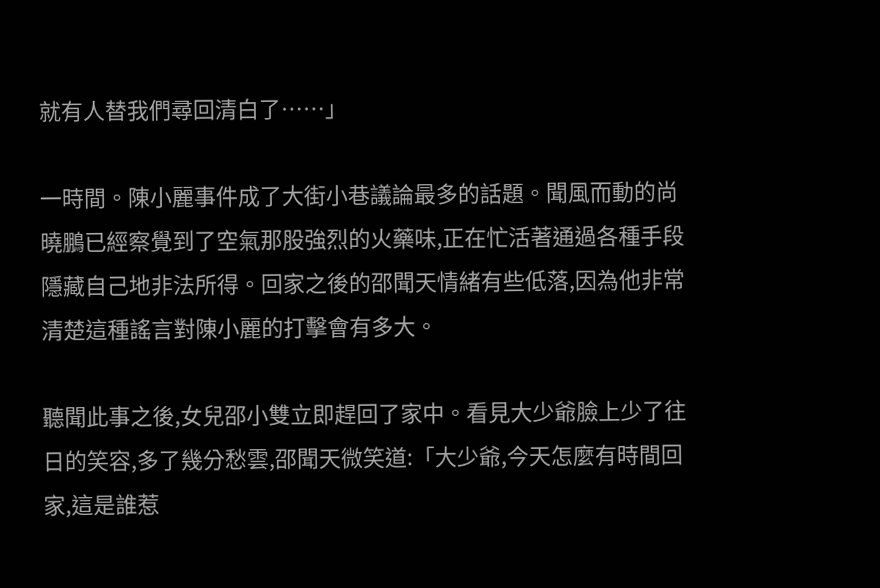就有人替我們尋回清白了……」

一時間。陳小麗事件成了大街小巷議論最多的話題。聞風而動的尚曉鵬已經察覺到了空氣那股強烈的火藥味,正在忙活著通過各種手段隱藏自己地非法所得。回家之後的邵聞天情緒有些低落,因為他非常清楚這種謠言對陳小麗的打擊會有多大。

聽聞此事之後,女兒邵小雙立即趕回了家中。看見大少爺臉上少了往日的笑容,多了幾分愁雲,邵聞天微笑道:「大少爺,今天怎麼有時間回家,這是誰惹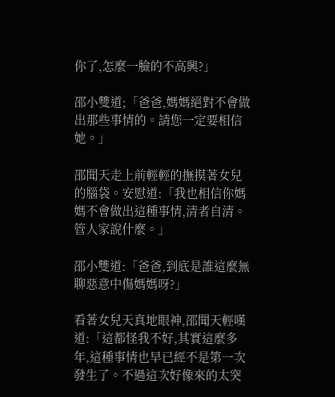你了,怎麼一臉的不高興?」

邵小雙道;「爸爸,媽媽絕對不會做出那些事情的。請您一定要相信她。」

邵聞天走上前輕輕的撫摸著女兒的腦袋。安慰道:「我也相信你媽媽不會做出這種事情,清者自清。管人家說什麼。」

邵小雙道:「爸爸,到底是誰這麼無聊惡意中傷媽媽呀?」

看著女兒天真地眼神,邵聞天輕嘆道:「這都怪我不好,其實這麼多年,這種事情也早已經不是第一次發生了。不過這次好像來的太突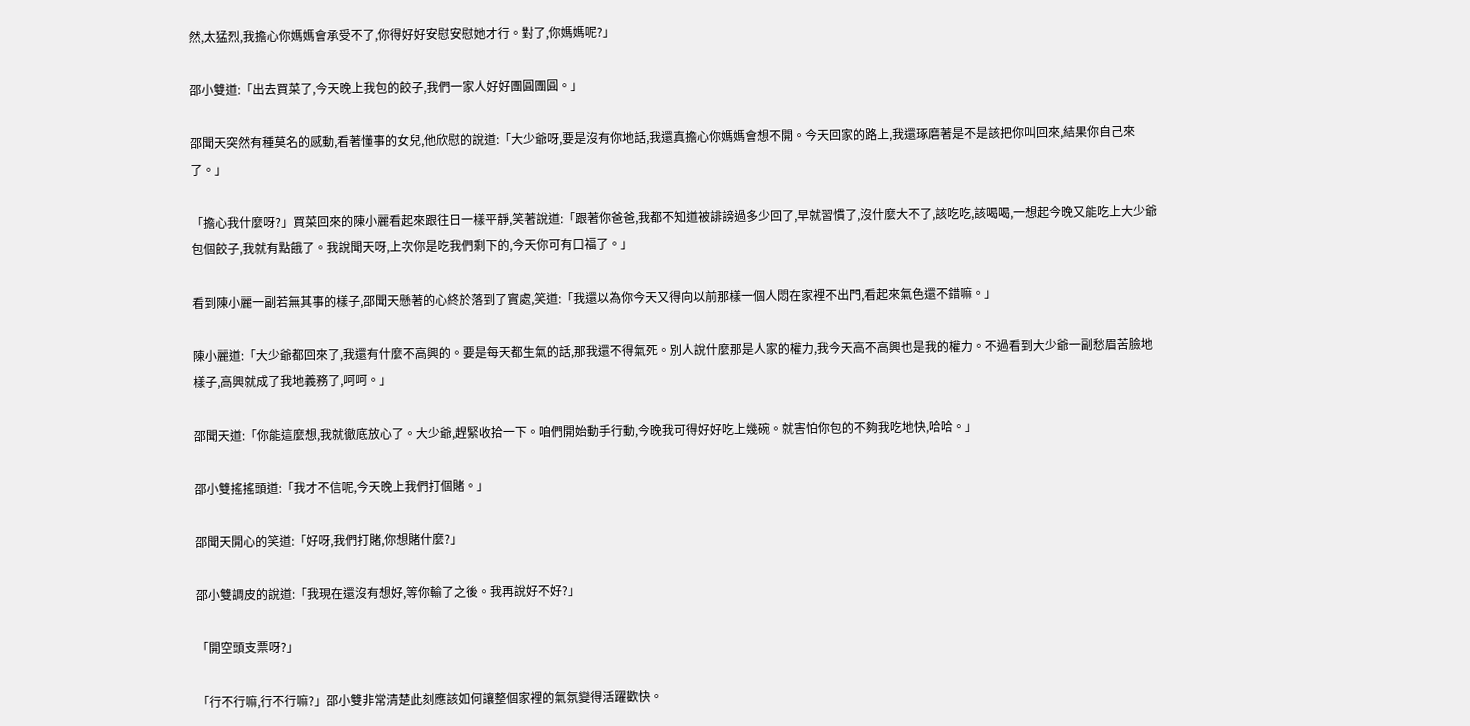然,太猛烈,我擔心你媽媽會承受不了,你得好好安慰安慰她才行。對了,你媽媽呢?」

邵小雙道:「出去買菜了,今天晚上我包的餃子,我們一家人好好團圓團圓。」

邵聞天突然有種莫名的感動,看著懂事的女兒,他欣慰的說道:「大少爺呀,要是沒有你地話,我還真擔心你媽媽會想不開。今天回家的路上,我還琢磨著是不是該把你叫回來,結果你自己來了。」

「擔心我什麼呀?」買菜回來的陳小麗看起來跟往日一樣平靜,笑著說道:「跟著你爸爸,我都不知道被誹謗過多少回了,早就習慣了,沒什麼大不了,該吃吃,該喝喝,一想起今晚又能吃上大少爺包個餃子,我就有點餓了。我說聞天呀,上次你是吃我們剩下的,今天你可有口福了。」

看到陳小麗一副若無其事的樣子,邵聞天懸著的心終於落到了實處,笑道:「我還以為你今天又得向以前那樣一個人悶在家裡不出門,看起來氣色還不錯嘛。」

陳小麗道:「大少爺都回來了,我還有什麼不高興的。要是每天都生氣的話,那我還不得氣死。別人說什麼那是人家的權力,我今天高不高興也是我的權力。不過看到大少爺一副愁眉苦臉地樣子,高興就成了我地義務了,呵呵。」

邵聞天道:「你能這麼想,我就徹底放心了。大少爺,趕緊收拾一下。咱們開始動手行動,今晚我可得好好吃上幾碗。就害怕你包的不夠我吃地快,哈哈。」

邵小雙搖搖頭道:「我才不信呢,今天晚上我們打個賭。」

邵聞天開心的笑道:「好呀,我們打賭,你想賭什麼?」

邵小雙調皮的說道:「我現在還沒有想好,等你輸了之後。我再說好不好?」

「開空頭支票呀?」

「行不行嘛,行不行嘛?」邵小雙非常清楚此刻應該如何讓整個家裡的氣氛變得活躍歡快。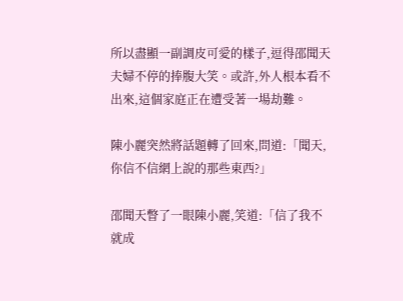所以盡顯一副調皮可愛的樣子,逗得邵聞天夫婦不停的捧腹大笑。或許,外人根本看不出來,這個家庭正在遭受著一場劫難。

陳小麗突然將話題轉了回來,問道:「聞天,你信不信網上說的那些東西?」

邵聞天瞥了一眼陳小麗,笑道:「信了我不就成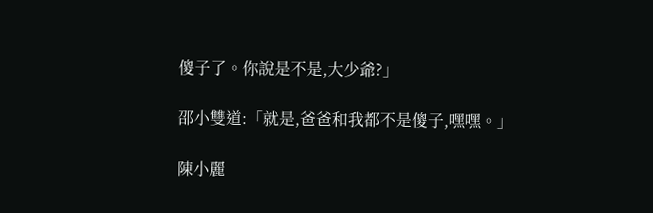傻子了。你說是不是,大少爺?」

邵小雙道:「就是,爸爸和我都不是傻子,嘿嘿。」

陳小麗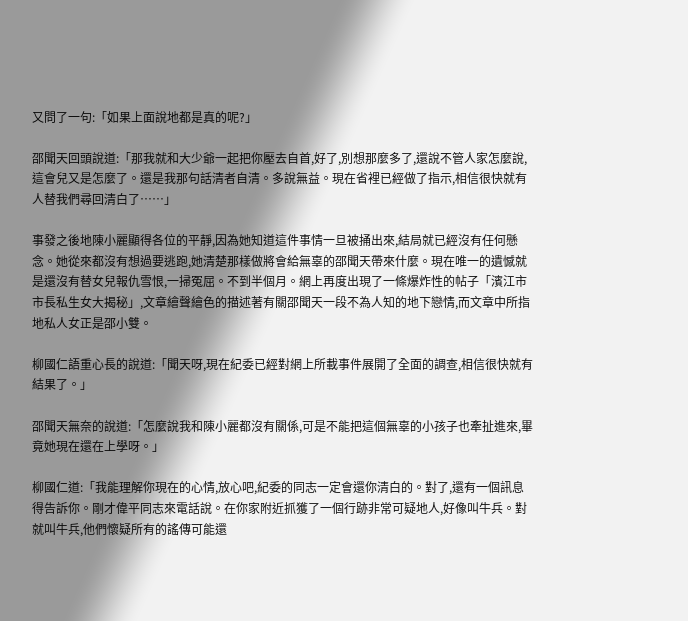又問了一句:「如果上面說地都是真的呢?」

邵聞天回頭說道:「那我就和大少爺一起把你壓去自首,好了,別想那麼多了,還說不管人家怎麼說,這會兒又是怎麼了。還是我那句話清者自清。多說無益。現在省裡已經做了指示,相信很快就有人替我們尋回清白了……」

事發之後地陳小麗顯得各位的平靜,因為她知道這件事情一旦被捅出來,結局就已經沒有任何懸念。她從來都沒有想過要逃跑,她清楚那樣做將會給無辜的邵聞天帶來什麼。現在唯一的遺憾就是還沒有替女兒報仇雪恨,一掃冤屈。不到半個月。網上再度出現了一條爆炸性的帖子「濱江市市長私生女大揭秘」,文章繪聲繪色的描述著有關邵聞天一段不為人知的地下戀情,而文章中所指地私人女正是邵小雙。

柳國仁語重心長的說道:「聞天呀,現在紀委已經對網上所載事件展開了全面的調查,相信很快就有結果了。」

邵聞天無奈的說道:「怎麼說我和陳小麗都沒有關係,可是不能把這個無辜的小孩子也牽扯進來,畢竟她現在還在上學呀。」

柳國仁道:「我能理解你現在的心情,放心吧,紀委的同志一定會還你清白的。對了,還有一個訊息得告訴你。剛才偉平同志來電話說。在你家附近抓獲了一個行跡非常可疑地人,好像叫牛兵。對就叫牛兵,他們懷疑所有的謠傳可能還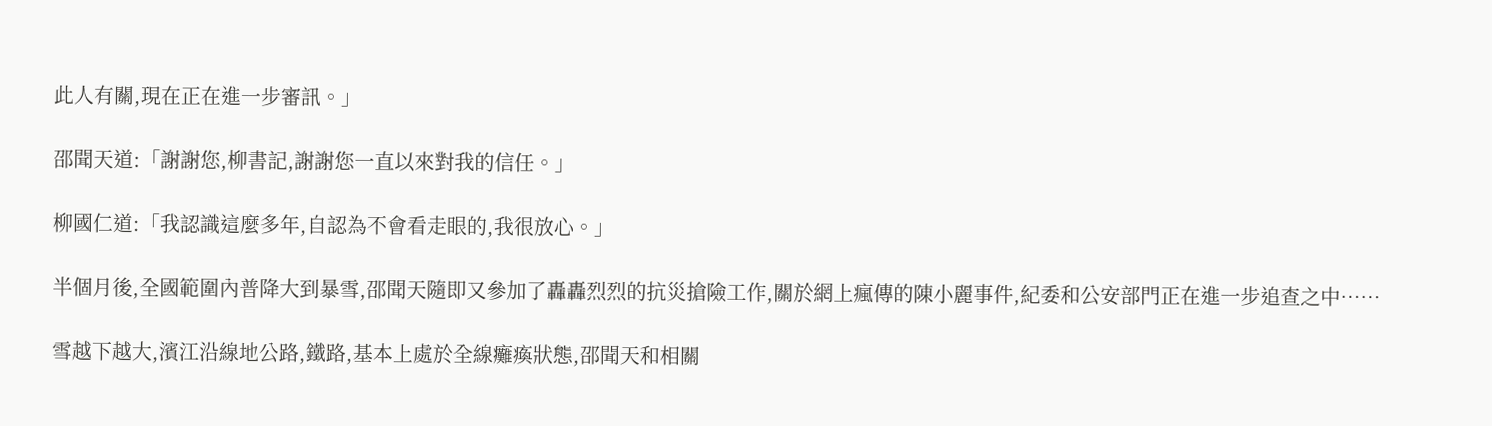此人有關,現在正在進一步審訊。」

邵聞天道:「謝謝您,柳書記,謝謝您一直以來對我的信任。」

柳國仁道:「我認識這麼多年,自認為不會看走眼的,我很放心。」

半個月後,全國範圍內普降大到暴雪,邵聞天隨即又參加了轟轟烈烈的抗災搶險工作,關於網上瘋傳的陳小麗事件,紀委和公安部門正在進一步追查之中……

雪越下越大,濱江沿線地公路,鐵路,基本上處於全線癱瘓狀態,邵聞天和相關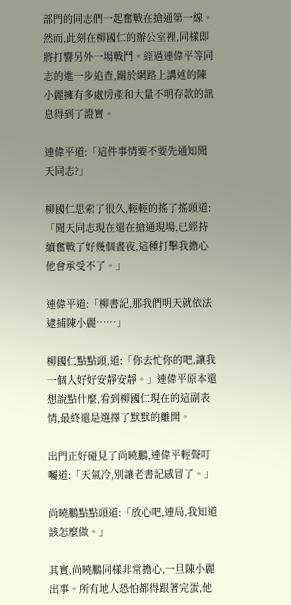部門的同志們一起奮戰在搶通第一線。然而,此刻在柳國仁的辦公室裡,同樣即將打響另外一場戰鬥。經過連偉平等同志的進一步追查,關於網路上講述的陳小麗擁有多處房產和大量不明存款的訊息得到了證實。

連偉平道:「這件事情要不要先通知聞天同志?」

柳國仁思索了很久,輕輕的搖了搖頭道:「聞天同志現在還在搶通現場,已經持續奮戰了好幾個晝夜,這種打擊我擔心他會承受不了。」

連偉平道:「柳書記,那我們明天就依法逮捕陳小麗……」

柳國仁點點頭,道:「你去忙你的吧,讓我一個人好好安靜安靜。」連偉平原本還想說點什麼,看到柳國仁現在的這副表情,最終還是選擇了默默的離開。

出門正好碰見了尚曉鵬,連偉平輕聲叮囑道:「天氣冷,別讓老書記感冒了。」

尚曉鵬點點頭道:「放心吧,連局,我知道該怎麼做。」

其實,尚曉鵬同樣非常擔心,一旦陳小麗出事。所有地人恐怕都得跟著完蛋,他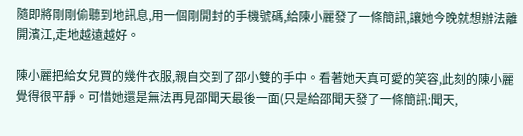隨即將剛剛偷聽到地訊息,用一個剛開封的手機號碼,給陳小麗發了一條簡訊,讓她今晚就想辦法離開濱江,走地越遠越好。

陳小麗把給女兒買的幾件衣服,親自交到了邵小雙的手中。看著她天真可愛的笑容,此刻的陳小麗覺得很平靜。可惜她還是無法再見邵聞天最後一面(只是給邵聞天發了一條簡訊:聞天,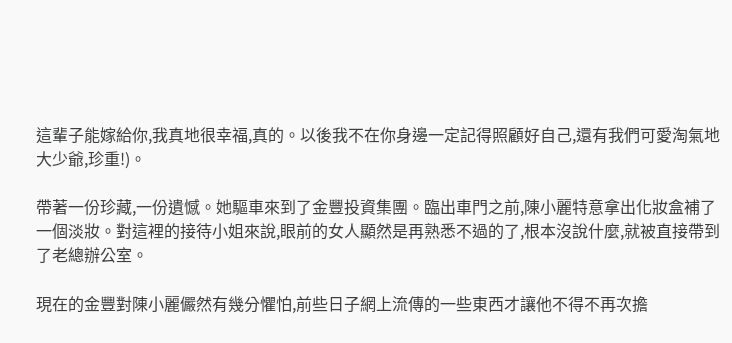這輩子能嫁給你,我真地很幸福,真的。以後我不在你身邊一定記得照顧好自己,還有我們可愛淘氣地大少爺,珍重!)。

帶著一份珍藏,一份遺憾。她驅車來到了金豐投資集團。臨出車門之前,陳小麗特意拿出化妝盒補了一個淡妝。對這裡的接待小姐來說,眼前的女人顯然是再熟悉不過的了,根本沒說什麼,就被直接帶到了老總辦公室。

現在的金豐對陳小麗儼然有幾分懼怕,前些日子網上流傳的一些東西才讓他不得不再次擔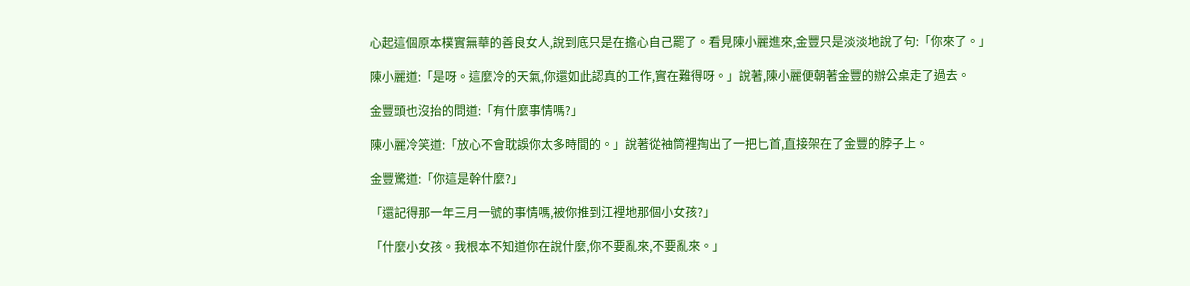心起這個原本樸實無華的善良女人,說到底只是在擔心自己罷了。看見陳小麗進來,金豐只是淡淡地說了句:「你來了。」

陳小麗道:「是呀。這麼冷的天氣,你還如此認真的工作,實在難得呀。」說著,陳小麗便朝著金豐的辦公桌走了過去。

金豐頭也沒抬的問道:「有什麼事情嗎?」

陳小麗冷笑道:「放心不會耽誤你太多時間的。」說著從袖筒裡掏出了一把匕首,直接架在了金豐的脖子上。

金豐驚道:「你這是幹什麼?」

「還記得那一年三月一號的事情嗎,被你推到江裡地那個小女孩?」

「什麼小女孩。我根本不知道你在說什麼,你不要亂來,不要亂來。」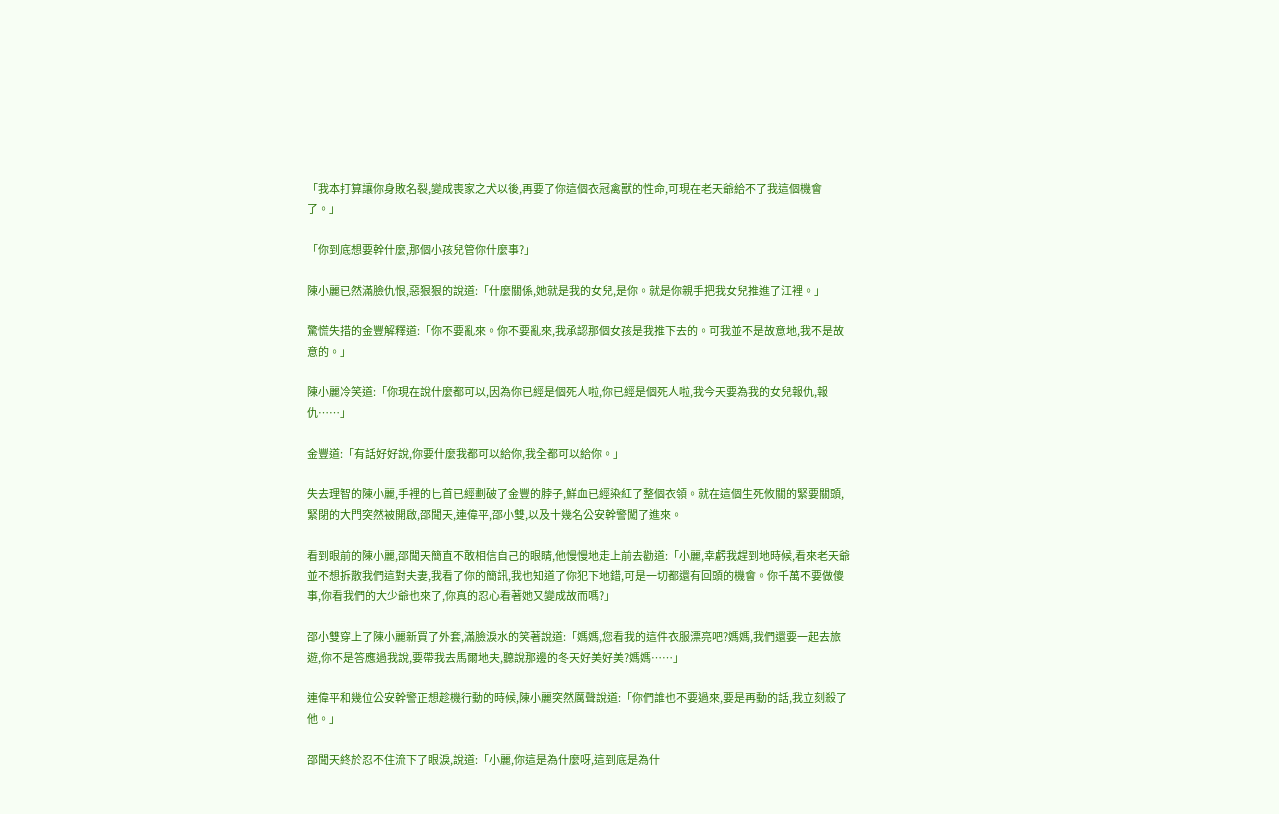「我本打算讓你身敗名裂,變成喪家之犬以後,再要了你這個衣冠禽獸的性命,可現在老天爺給不了我這個機會了。」

「你到底想要幹什麼,那個小孩兒管你什麼事?」

陳小麗已然滿臉仇恨,惡狠狠的說道:「什麼關係,她就是我的女兒,是你。就是你親手把我女兒推進了江裡。」

驚慌失措的金豐解釋道:「你不要亂來。你不要亂來,我承認那個女孩是我推下去的。可我並不是故意地,我不是故意的。」

陳小麗冷笑道:「你現在說什麼都可以,因為你已經是個死人啦,你已經是個死人啦,我今天要為我的女兒報仇,報仇……」

金豐道:「有話好好說,你要什麼我都可以給你,我全都可以給你。」

失去理智的陳小麗,手裡的匕首已經劃破了金豐的脖子,鮮血已經染紅了整個衣領。就在這個生死攸關的緊要關頭,緊閉的大門突然被開啟,邵聞天,連偉平,邵小雙,以及十幾名公安幹警闖了進來。

看到眼前的陳小麗,邵聞天簡直不敢相信自己的眼睛,他慢慢地走上前去勸道:「小麗,幸虧我趕到地時候,看來老天爺並不想拆散我們這對夫妻,我看了你的簡訊,我也知道了你犯下地錯,可是一切都還有回頭的機會。你千萬不要做傻事,你看我們的大少爺也來了,你真的忍心看著她又變成故而嗎?」

邵小雙穿上了陳小麗新買了外套,滿臉淚水的笑著說道:「媽媽,您看我的這件衣服漂亮吧?媽媽,我們還要一起去旅遊,你不是答應過我說,要帶我去馬爾地夫,聽說那邊的冬天好美好美?媽媽……」

連偉平和幾位公安幹警正想趁機行動的時候,陳小麗突然厲聲說道:「你們誰也不要過來,要是再動的話,我立刻殺了他。」

邵聞天終於忍不住流下了眼淚,說道:「小麗,你這是為什麼呀,這到底是為什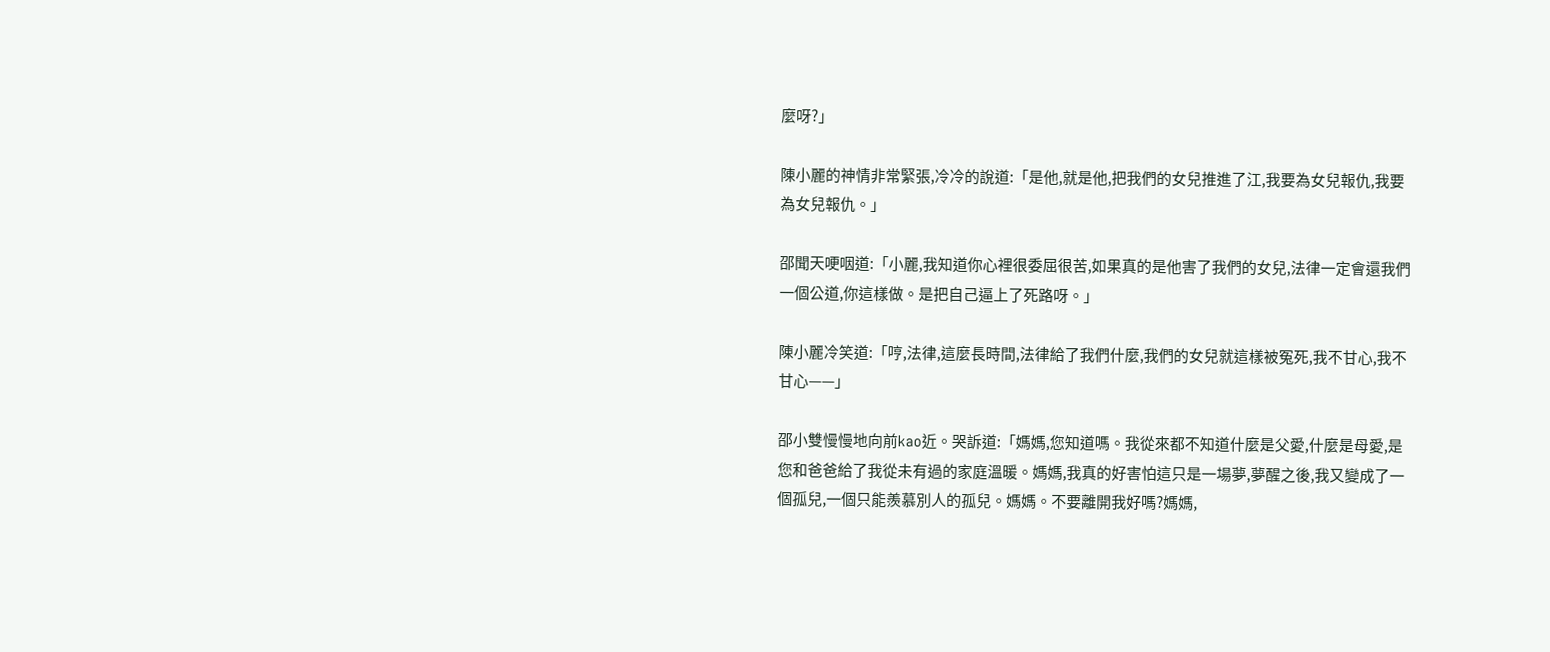麼呀?」

陳小麗的神情非常緊張,冷冷的說道:「是他,就是他,把我們的女兒推進了江,我要為女兒報仇,我要為女兒報仇。」

邵聞天哽咽道:「小麗,我知道你心裡很委屈很苦,如果真的是他害了我們的女兒,法律一定會還我們一個公道,你這樣做。是把自己逼上了死路呀。」

陳小麗冷笑道:「哼,法律,這麼長時間,法律給了我們什麼,我們的女兒就這樣被冤死,我不甘心,我不甘心——」

邵小雙慢慢地向前kao近。哭訴道:「媽媽,您知道嗎。我從來都不知道什麼是父愛,什麼是母愛,是您和爸爸給了我從未有過的家庭溫暖。媽媽,我真的好害怕這只是一場夢,夢醒之後,我又變成了一個孤兒,一個只能羨慕別人的孤兒。媽媽。不要離開我好嗎?媽媽,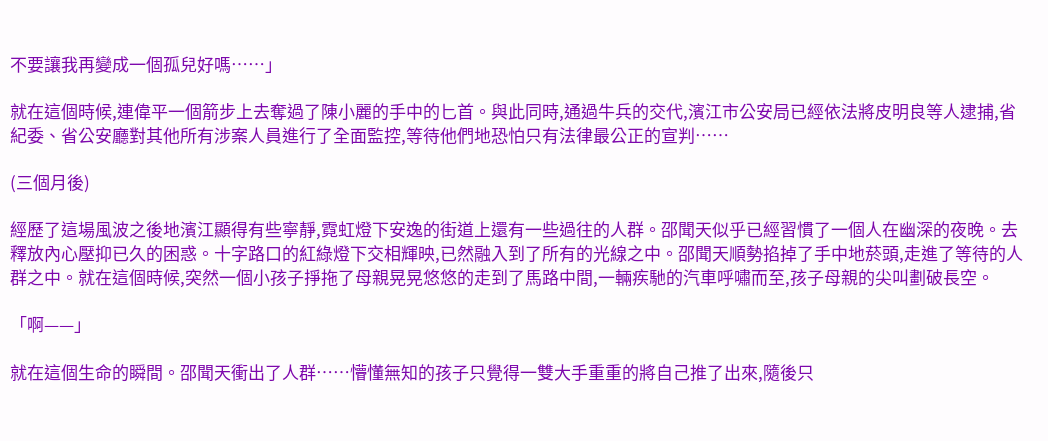不要讓我再變成一個孤兒好嗎……」

就在這個時候,連偉平一個箭步上去奪過了陳小麗的手中的匕首。與此同時,通過牛兵的交代,濱江市公安局已經依法將皮明良等人逮捕,省紀委、省公安廳對其他所有涉案人員進行了全面監控,等待他們地恐怕只有法律最公正的宣判……

(三個月後)

經歷了這場風波之後地濱江顯得有些寧靜,霓虹燈下安逸的街道上還有一些過往的人群。邵聞天似乎已經習慣了一個人在幽深的夜晚。去釋放內心壓抑已久的困惑。十字路口的紅綠燈下交相輝映,已然融入到了所有的光線之中。邵聞天順勢掐掉了手中地菸頭,走進了等待的人群之中。就在這個時候,突然一個小孩子掙拖了母親晃晃悠悠的走到了馬路中間,一輛疾馳的汽車呼嘯而至,孩子母親的尖叫劃破長空。

「啊——」

就在這個生命的瞬間。邵聞天衝出了人群……懵懂無知的孩子只覺得一雙大手重重的將自己推了出來,隨後只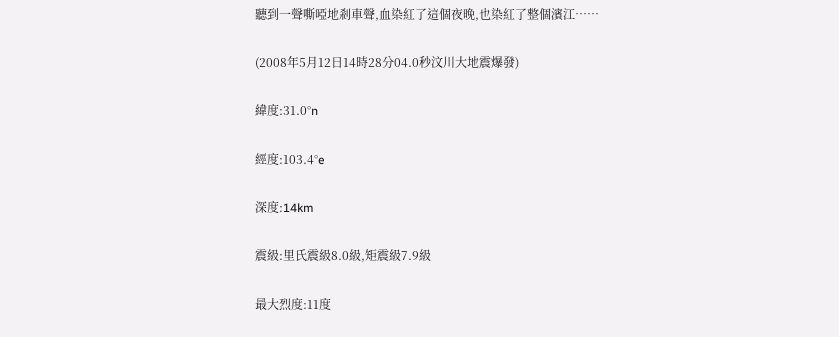聽到一聲嘶啞地剎車聲,血染紅了這個夜晚,也染紅了整個濱江……

(2008年5月12日14時28分04.0秒汶川大地震爆發)

緯度:31.0°n

經度:103.4°e

深度:14km

震級:里氏震級8.0級,矩震級7.9級

最大烈度:11度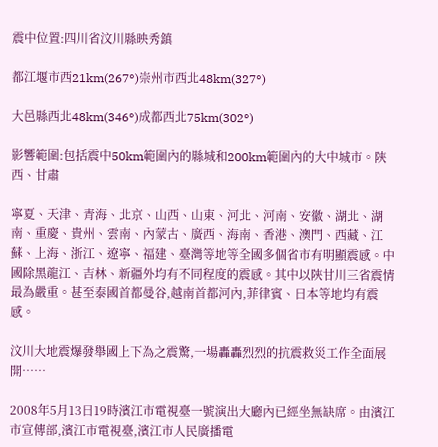震中位置:四川省汶川縣映秀鎮

都江堰市西21km(267°)崇州市西北48km(327°)

大邑縣西北48km(346°)成都西北75km(302°)

影響範圍:包括震中50km範圍內的縣城和200km範圍內的大中城市。陝西、甘肅

寧夏、天津、青海、北京、山西、山東、河北、河南、安徽、湖北、湖南、重慶、貴州、雲南、內蒙古、廣西、海南、香港、澳門、西藏、江蘇、上海、浙江、遼寧、福建、臺灣等地等全國多個省市有明顯震感。中國除黑龍江、吉林、新疆外均有不同程度的震感。其中以陝甘川三省震情最為嚴重。甚至泰國首都曼谷,越南首都河內,菲律賓、日本等地均有震感。

汶川大地震爆發舉國上下為之震驚,一場轟轟烈烈的抗震救災工作全面展開……

2008年5月13日19時濱江市電視臺一號演出大廳內已經坐無缺席。由濱江市宣傳部,濱江市電視臺,濱江市人民廣播電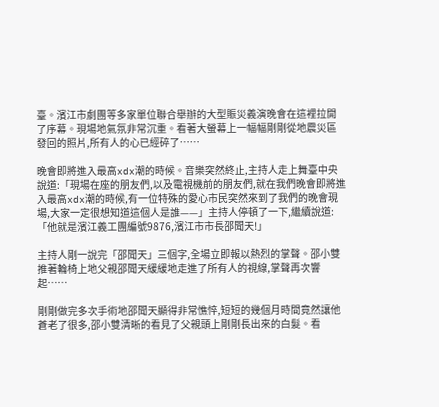臺。濱江市劇團等多家單位聯合舉辦的大型賑災義演晚會在這裡拉開了序幕。現場地氣氛非常沉重。看著大螢幕上一幅幅剛剛從地震災區發回的照片,所有人的心已經碎了……

晚會即將進入最高xdx潮的時候。音樂突然終止,主持人走上舞臺中央說道:「現場在座的朋友們,以及電視機前的朋友們,就在我們晚會即將進入最高xdx潮的時候,有一位特殊的愛心市民突然來到了我們的晚會現場,大家一定很想知道這個人是誰——」主持人停頓了一下,繼續說道:「他就是濱江義工團編號9876,濱江市市長邵聞天!」

主持人剛一說完「邵聞天」三個字,全場立即報以熱烈的掌聲。邵小雙推著輪椅上地父親邵聞天緩緩地走進了所有人的視線,掌聲再次響起……

剛剛做完多次手術地邵聞天顯得非常憔悴,短短的幾個月時間竟然讓他蒼老了很多,邵小雙清晰的看見了父親頭上剛剛長出來的白髮。看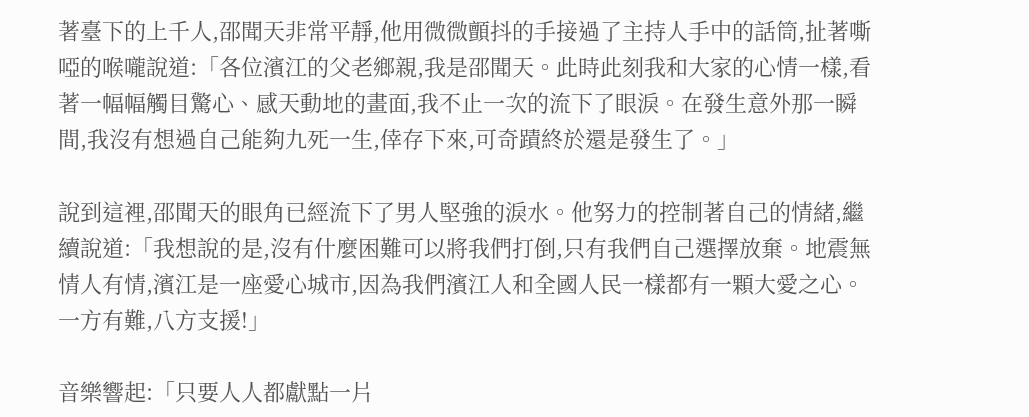著臺下的上千人,邵聞天非常平靜,他用微微顫抖的手接過了主持人手中的話筒,扯著嘶啞的喉嚨說道:「各位濱江的父老鄉親,我是邵聞天。此時此刻我和大家的心情一樣,看著一幅幅觸目驚心、感天動地的畫面,我不止一次的流下了眼淚。在發生意外那一瞬間,我沒有想過自己能夠九死一生,倖存下來,可奇蹟終於還是發生了。」

說到這裡,邵聞天的眼角已經流下了男人堅強的淚水。他努力的控制著自己的情緒,繼續說道:「我想說的是,沒有什麼困難可以將我們打倒,只有我們自己選擇放棄。地震無情人有情,濱江是一座愛心城市,因為我們濱江人和全國人民一樣都有一顆大愛之心。一方有難,八方支援!」

音樂響起:「只要人人都獻點一片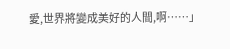愛,世界將變成美好的人間,啊……」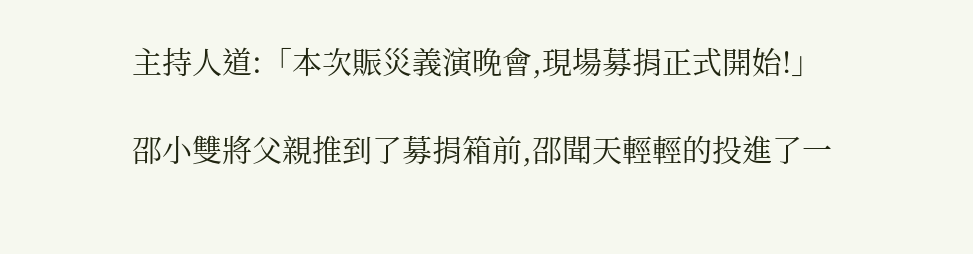主持人道:「本次賑災義演晚會,現場募捐正式開始!」

邵小雙將父親推到了募捐箱前,邵聞天輕輕的投進了一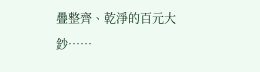疊整齊、乾淨的百元大鈔……